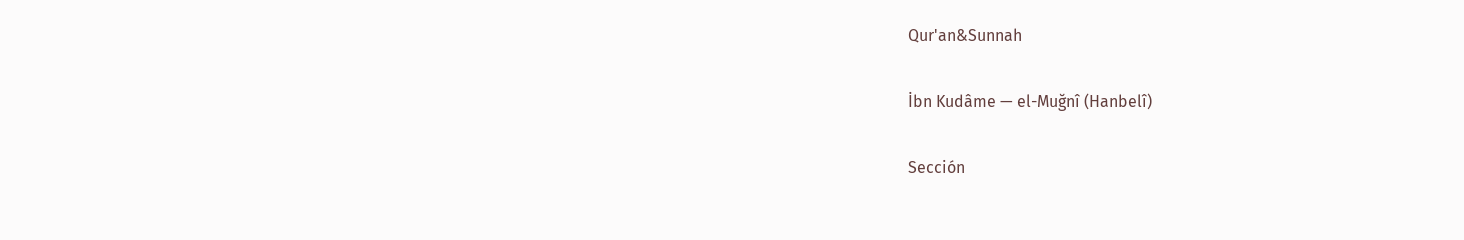Qur'an&Sunnah

İbn Kudâme — el-Muğnî (Hanbelî)

Sección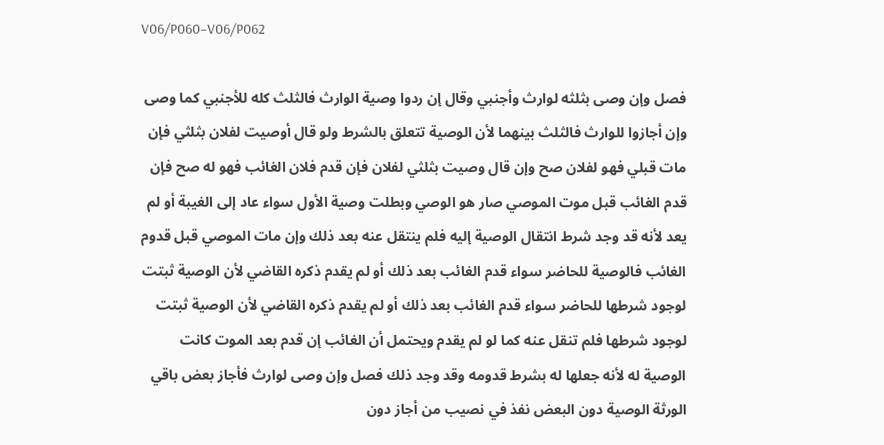V06/P060–V06/P062

فصل وإن وصى بثلثه لوارث وأجنبي وقال إن ردوا وصية الوارث فالثلث كله للأجنبي كما وصى وإن أجازوا للوارث فالثلث بينهما لأن الوصية تتعلق بالشرط ولو قال أوصيت لفلان بثلثي فإن مات قبلي فهو لفلان صح وإن قال وصيت بثلثي لفلان فإن قدم فلان الغائب فهو له صح فإن قدم الغائب قبل موت الموصي صار هو الوصي وبطلت وصية الأول سواء عاد إلى الغيبة أو لم يعد لأنه قد وجد شرط انتقال الوصية إليه فلم ينتقل عنه بعد ذلك وإن مات الموصي قبل قدوم الغائب فالوصية للحاضر سواء قدم الغائب بعد ذلك أو لم يقدم ذكره القاضي لأن الوصية ثبتت لوجود شرطها للحاضر سواء قدم الغائب بعد ذلك أو لم يقدم ذكره القاضي لأن الوصية ثبتت لوجود شرطها فلم تنقل عنه كما لو لم يقدم ويحتمل أن الغائب إن قدم بعد الموت كانت الوصية له لأنه جعلها له بشرط قدومه وقد وجد ذلك فصل وإن وصى لوارث فأجاز بعض باقي الورثة الوصية دون البعض نفذ في نصيب من أجاز دون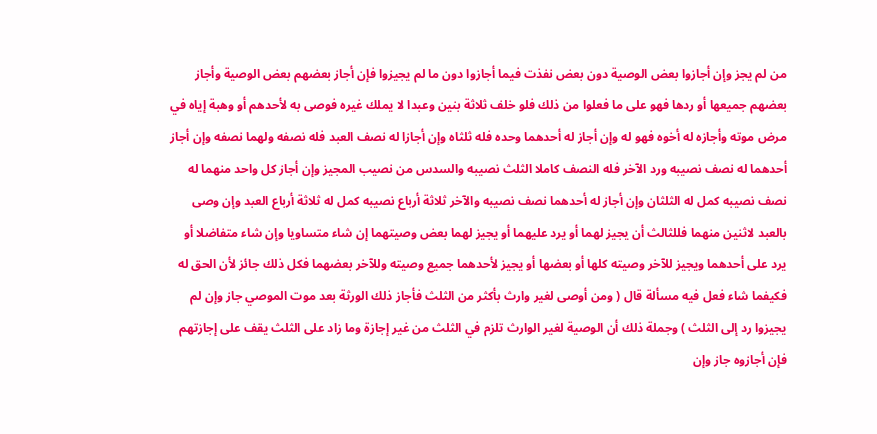من لم يجز وإن أجازوا بعض الوصية دون بعض نفذت فيما أجازوا دون ما لم يجيزوا فإن أجاز بعضهم بعض الوصية وأجاز بعضهم جميعها أو ردها فهو على ما فعلوا من ذلك فلو خلف ثلاثة بنين وعبدا لا يملك غيره فوصى به لأحدهم أو وهبة إياه في مرض موته وأجازه له أخوه فهو له وإن أجاز له أحدهما وحده فله ثلثاه وإن أجازا له نصف العبد فله نصفه ولهما نصفه وإن أجاز أحدهما له نصف نصيبه ورد الآخر فله النصف كاملا الثلث نصيبه والسدس من نصيب المجيز وإن أجاز كل واحد منهما له نصف نصيبه كمل له الثلثان وإن أجاز له أحدهما نصف نصيبه والآخر ثلاثة أرباع نصيبه كمل له ثلاثة أرباع العبد وإن وصى بالعبد لاثنين منهما فللثالث أن يجيز لهما أو يرد عليهما أو يجيز لهما بعض وصيتهما إن شاء متساويا وإن شاء متفاضلا أو يرد على أحدهما ويجيز للآخر وصيته كلها أو بعضها أو يجيز لأحدهما جميع وصيته وللآخر بعضهما فكل ذلك جائز لأن الحق له فكيفما شاء فعل فيه مسألة قال ( ومن أوصى لغير وارث بأكثر من الثلث فأجاز ذلك الورثة بعد موت الموصي جاز وإن لم يجيزوا رد إلى الثلث ) وجملة ذلك أن الوصية لغير الوارث تلزم في الثلث من غير إجازة وما زاد على الثلث يقف على إجازتهم فإن أجازوه جاز وإن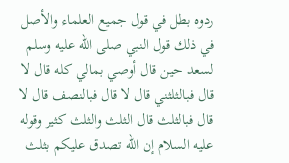ردوه بطل في قول جميع العلماء والأصل في ذلك قول النبي صلى الله عليه وسلم لسعد حين قال أوصي بمالي كله قال لا قال فبالثلثني قال لا قال فبالنصف قال لا قال فبالثلث قال الثلث والثلث كثير وقوله عليه السلام إن الله تصدق عليكم بثلث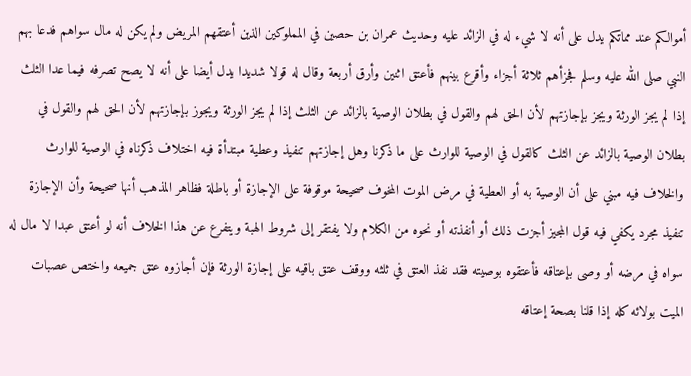أموالكم عند مماتكم يدل على أنه لا شيء له في الزائد عليه وحديث عمران بن حصين في المملوكين الذين أعتقهم المريض ولم يكن له مال سواهم فدعا بهم النبي صلى الله عليه وسلم فجزأهم ثلاثة أجزاء وأقرع بينهم فأعتق اثنين وأرق أربعة وقال له قولا شديدا يدل أيضا على أنه لا يصح تصرفه فيما عدا الثلث إذا لم يجز الورثة ويجز بإجازتهم لأن الحق لهم والقول في بطلان الوصية بالزائد عن الثلث إذا لم يجز الورثة ويجوز بإجازتهم لأن الحق لهم والقول في بطلان الوصية بالزائد عن الثلث كالقول في الوصية للوارث على ما ذكرنا وهل إجازتهم تنفيذ وعطية مبتدأة فيه اختلاف ذكرناه في الوصية للوارث والخلاف فيه مبني على أن الوصية به أو العطية في مرض الموت المخوف صحيحة موقوفة على الإجازة أو باطلة فظاهر المذهب أنها صحيحة وأن الإجازة تنفيذ مجرد يكفي فيه قول المجيز أجزت ذلك أو أنفذته أو نحوه من الكلام ولا يفتقر إلى شروط الهبة ويتفرع عن هذا الخلاف أنه لو أعتق عبدا لا مال له سواه في مرضه أو وصى بإعتاقه فأعتقوه بوصيته فقد نفذ العتق في ثلثه ووقف عتق باقيه على إجازة الورثة فإن أجازوه عتق جميعه واختص عصبات الميت بولائه كله إذا قلنا بصحة إعتاقه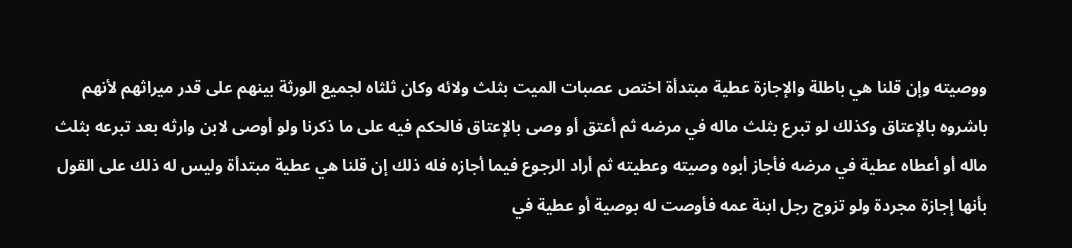ووصيته وإن قلنا هي باطلة والإجازة عطية مبتدأة اختص عصبات الميت بثلث ولائه وكان ثلثاه لجميع الورثة بينهم على قدر ميراثهم لأنهم باشروه بالإعتاق وكذلك لو تبرع بثلث ماله في مرضه ثم أعتق أو وصى بالإعتاق فالحكم فيه على ما ذكرنا ولو أوصى لابن وارثه بعد تبرعه بثلث ماله أو أعطاه عطية في مرضه فأجاز أبوه وصيته وعطيته ثم أراد الرجوع فيما أجازه فله ذلك إن قلنا هي عطية مبتدأة وليس له ذلك على القول بأنها إجازة مجردة ولو تزوج رجل ابنة عمه فأوصت له بوصية أو عطية في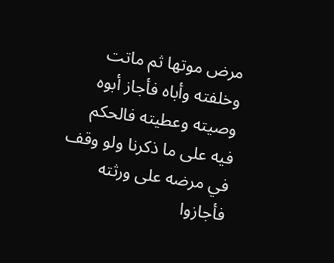مرض موتها ثم ماتت وخلفته وأباه فأجاز أبوه وصيته وعطيته فالحكم فيه على ما ذكرنا ولو وقف في مرضه على ورثته فأجازوا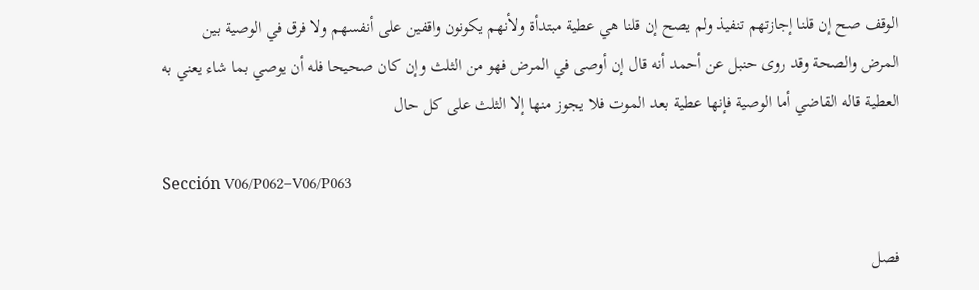الوقف صح إن قلنا إجازتهم تنفيذ ولم يصح إن قلنا هي عطية مبتدأة ولأنهم يكونون واقفين على أنفسهم ولا فرق في الوصية بين المرض والصحة وقد روى حنبل عن أحمد أنه قال إن أوصى في المرض فهو من الثلث وإن كان صحيحا فله أن يوصي بما شاء يعني به العطية قاله القاضي أما الوصية فإنها عطية بعد الموت فلا يجوز منها إلا الثلث على كل حال

Sección V06/P062–V06/P063

فصل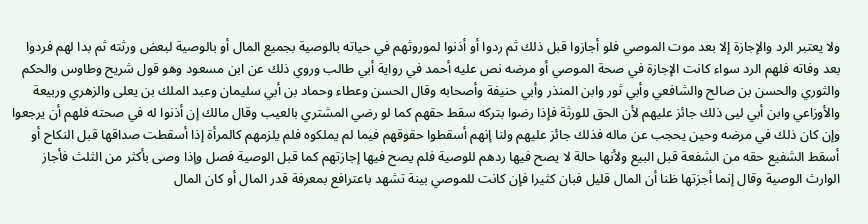ولا يعتبر الرد والإجازة إلا بعد موت الموصي فلو أجازوا قبل ذلك ثم ردوا أو أذنوا لموروثهم في حياته بالوصية بجميع المال أو بالوصية لبعض ورثته ثم بدا لهم فردوا بعد وفاته فلهم الرد سواء كانت الإجازة في صحة الموصي أو مرضه نص عليه أحمد في رواية أبي طالب وروي ذلك عن ابن مسعود وهو قول شريح وطاوس والحكم والثوري والحسن بن صالح والشافعي وأبي ثور وابن المنذر وأبي حنيفة وأصحابه وقال الحسن وعطاء وحماد بن أبي سليمان وعبد الملك بن يعلى والزهري وربيعة والأوزاعي وابن أبي ليى ذلك جائز عليهم لأن الحق للورثة فإذا رضوا بتركه سقط حقهم كما لو رضي المشتري بالعيب وقال مالك إن أذنوا له في صحته فلهم أن يرجعوا وإن كان ذلك في مرضه وحين يحجب عن ماله فذلك جائز عليهم ولنا إنهم أسقطوا حقوقهم فيما لم يملكوه فلم يلزمهم كالمرأة إذا أسقطت صداقها قبل النكاح أو أسقط الشفيع حقه من الشفعة قبل البيع ولأنها حالة لا يصح فيها ردهم للوصية فلم يصح فيها إجازتهم كما قبل الوصية فصل وإذا وصى بأكثر من الثلث فأجاز الوارث الوصية وقال إنما أجزتها ظنا أن المال قليل فبان كثيرا فإن كانت للموصي بينة تشهد باعترافع بمعرفة قدر المال أو كان المال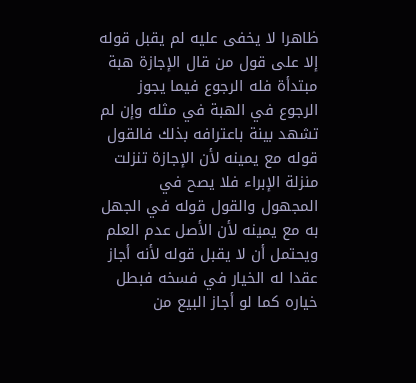ظاهرا لا يخفى عليه لم يقبل قوله إلا على قول من قال الإجازة هبة مبتدأة فله الرجوع فيما يجوز الرجوع في الهبة في مثله وإن لم تشهد بينة باعترافه بذلك فالقول قوله مع يمينه لأن الإجازة تنزلت منزلة الإبراء فلا يصح في المجهول والقول قوله في الجهل به مع يمينه لأن الأصل عدم العلم ويحتمل أن لا يقبل قوله لأنه أجاز عقدا له الخيار في فسخه فبطل خياره كما لو أجاز البيع من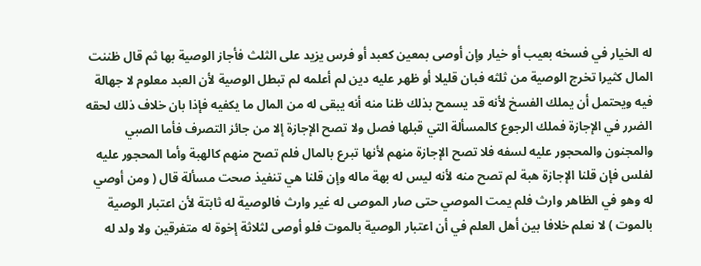له الخيار في فسخه بعيب أو خيار وإن أوصى بمعين كعبد أو فرس يزيد على الثلث فأجاز الوصية بها ثم قال ظننت المال كثيرا تخرج الوصية من ثلثه فبان قليلا أو ظهر عليه دين لم أعلمه لم تبطل الوصية لأن العبد معلوم لا جهالة فيه ويحتمل أن يملك الفسخ لأنه قد يسمح بذلك ظنا منه أنه يبقى له من المال ما يكفيه فإذا بان خلاف ذلك لحقه الضرر في الإجازة فملك الرجوع كالمسألة التي قبلها فصل ولا تصح الإجازة إلا من جائز التصرف فأما الصبي والمجنون والمحجور عليه لسفه فلا تصح الإجازة منهم لأنها تبرع بالمال فلم تصح منهم كالهبة وأما المحجور عليه لفلس فإن قلنا الإجازة هبة لم تصح منه لأنه ليس له بهة ماله وإن قلنا هي تنفيذ صحت مسألة قال ( ومن أوصي له وهو في الظاهر وارث فلم يمت الموصي حتى صار الموصى له غير وارث فالوصية له ثابتة لأن اعتبار الوصية بالموت ) لا نعلم خلافا بين أهل العلم في أن اعتبار الوصية بالموت فلو أوصى لثلاثة إخوة له متفرقين ولا ولد له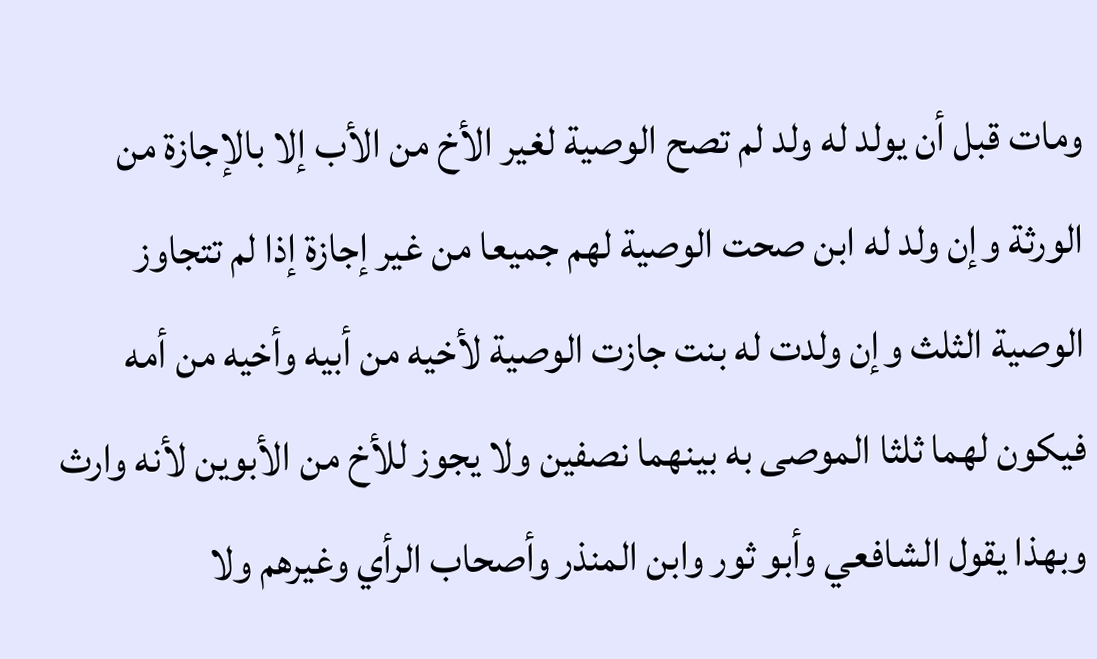ومات قبل أن يولد له ولد لم تصح الوصية لغير الأخ من الأب إلا بالإجازة من الورثة وإن ولد له ابن صحت الوصية لهم جميعا من غير إجازة إذا لم تتجاوز الوصية الثلث وإن ولدت له بنت جازت الوصية لأخيه من أبيه وأخيه من أمه فيكون لهما ثلثا الموصى به بينهما نصفين ولا يجوز للأخ من الأبوين لأنه وارث وبهذا يقول الشافعي وأبو ثور وابن المنذر وأصحاب الرأي وغيرهم ولا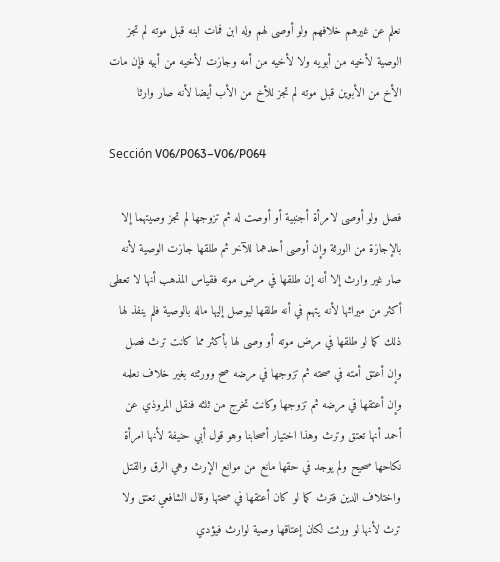نعلم عن غيرهم خلافهم ولو أوصى لهم وله ابن فمات ابنه قبل موته لم تجز الوصية لأخيه من أبويه ولا لأخيه من أمه وجازت لأخيه من أبيه فإن مات الأخ من الأبوين قبل موته لم تجز للأخ من الأب أيضا لأنه صار وارثا

Sección V06/P063–V06/P064

فصل ولو أوصى لامرأة أجنبية أو أوصت له ثم تزوجها لم تجز وصيتهما إلا بالإجازة من الورثة وإن أوصى أحدهما للآخر ثم طلقها جازت الوصية لأنه صار غير وارث إلا أنه إن طلقها في مرض موته فقياس المذهب أنها لا تعطى أكثر من ميراثها لأنه يتهم في أنه طلقها ليوصل إليها ماله بالوصية فلم ينفذ لها ذلك كما لو طلقها في مرض موته أو وصى لها بأكثر مما كانت ترث فصل وإن أعتق أمته في صحته ثم تزوجها في مرضه صح وورثته بغير خلاف نعلمه وإن أعتقها في مرضه ثم تزوجها وكانت تخرج من ثلثه فنقل المروذي عن أحمد أنها تعتق وترث وهذا اختيار أصحابنا وهو قول أبي حنيفة لأنها امرأة نكاحها صحيح ولم يوجد في حقها مانع من موانع الإرث وهي الرق والقتل واختلاف الدين فترث كما لو كان أعتقها في صحتها وقال الشافعي تعتق ولا ترث لأنها لو ورثت لكان إعتاقها وصية لوارث فيؤدي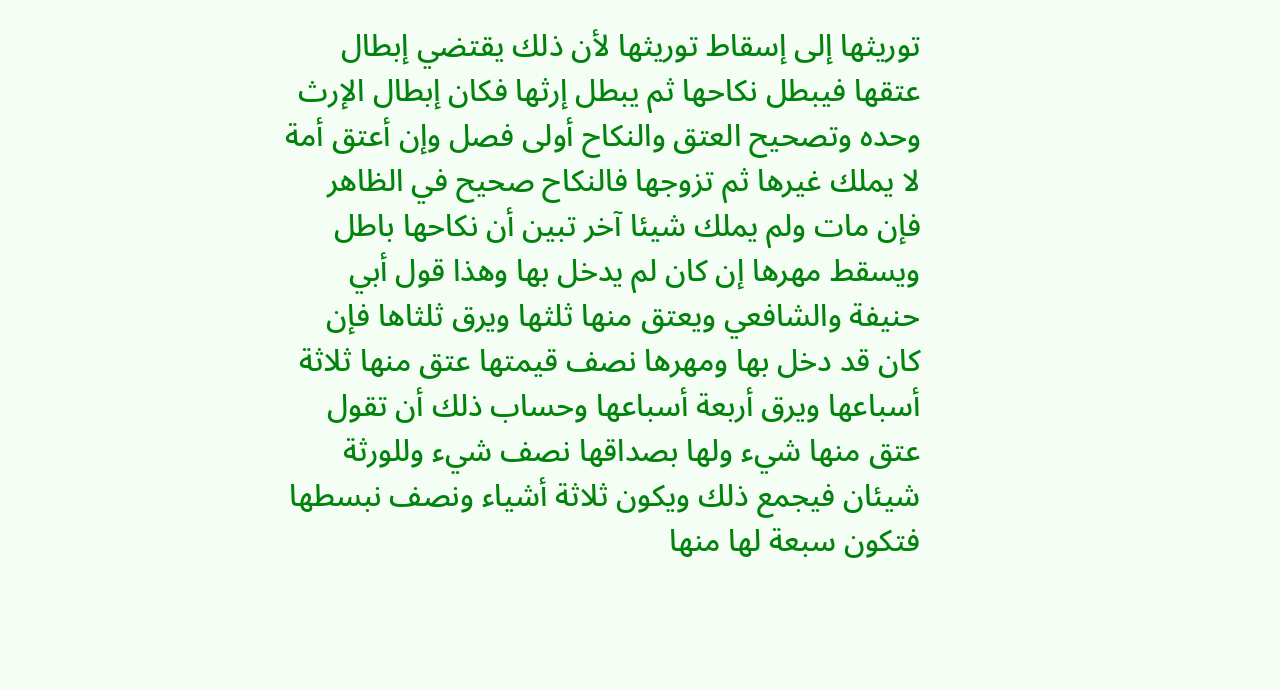توريثها إلى إسقاط توريثها لأن ذلك يقتضي إبطال عتقها فيبطل نكاحها ثم يبطل إرثها فكان إبطال الإرث وحده وتصحيح العتق والنكاح أولى فصل وإن أعتق أمة لا يملك غيرها ثم تزوجها فالنكاح صحيح في الظاهر فإن مات ولم يملك شيئا آخر تبين أن نكاحها باطل ويسقط مهرها إن كان لم يدخل بها وهذا قول أبي حنيفة والشافعي ويعتق منها ثلثها ويرق ثلثاها فإن كان قد دخل بها ومهرها نصف قيمتها عتق منها ثلاثة أسباعها ويرق أربعة أسباعها وحساب ذلك أن تقول عتق منها شيء ولها بصداقها نصف شيء وللورثة شيئان فيجمع ذلك ويكون ثلاثة أشياء ونصف نبسطها فتكون سبعة لها منها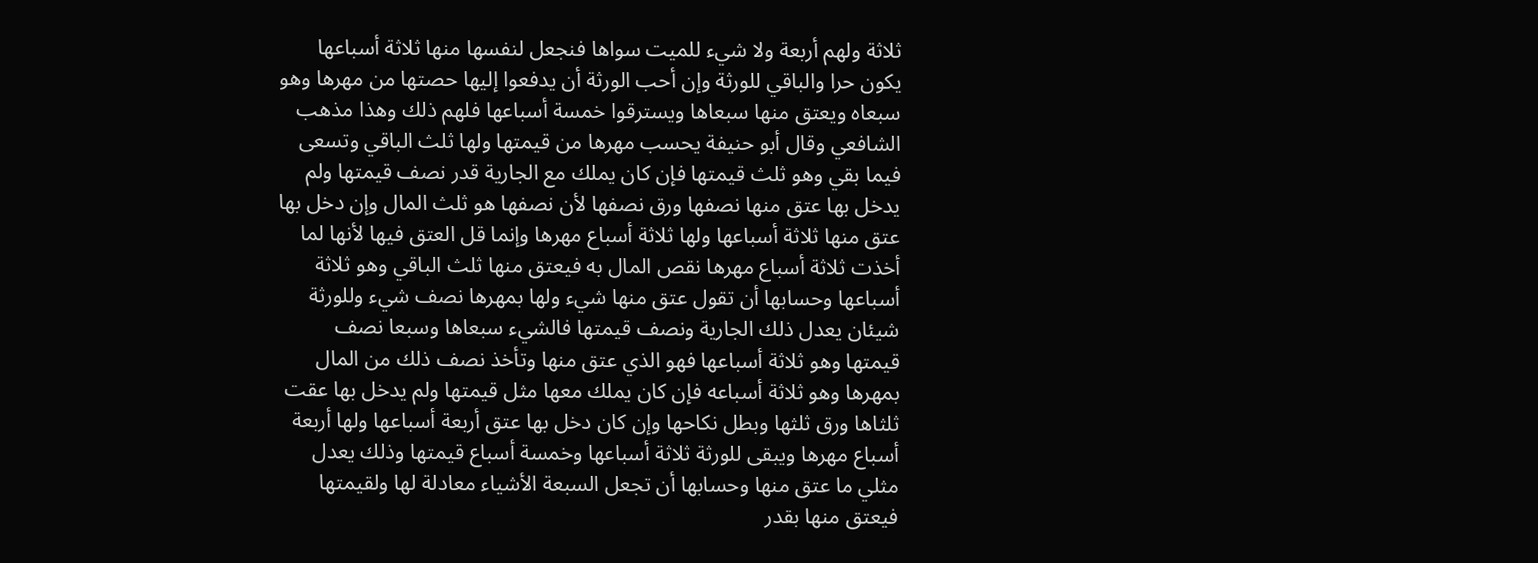ثلاثة ولهم أربعة ولا شيء للميت سواها فنجعل لنفسها منها ثلاثة أسباعها يكون حرا والباقي للورثة وإن أحب الورثة أن يدفعوا إليها حصتها من مهرها وهو سبعاه ويعتق منها سبعاها ويسترقوا خمسة أسباعها فلهم ذلك وهذا مذهب الشافعي وقال أبو حنيفة يحسب مهرها من قيمتها ولها ثلث الباقي وتسعى فيما بقي وهو ثلث قيمتها فإن كان يملك مع الجارية قدر نصف قيمتها ولم يدخل بها عتق منها نصفها ورق نصفها لأن نصفها هو ثلث المال وإن دخل بها عتق منها ثلاثة أسباعها ولها ثلاثة أسباع مهرها وإنما قل العتق فيها لأنها لما أخذت ثلاثة أسباع مهرها نقص المال به فيعتق منها ثلث الباقي وهو ثلاثة أسباعها وحسابها أن تقول عتق منها شيء ولها بمهرها نصف شيء وللورثة شيئان يعدل ذلك الجارية ونصف قيمتها فالشيء سبعاها وسبعا نصف قيمتها وهو ثلاثة أسباعها فهو الذي عتق منها وتأخذ نصف ذلك من المال بمهرها وهو ثلاثة أسباعه فإن كان يملك معها مثل قيمتها ولم يدخل بها عقت ثلثاها ورق ثلثها وبطل نكاحها وإن كان دخل بها عتق أربعة أسباعها ولها أربعة أسباع مهرها ويبقى للورثة ثلاثة أسباعها وخمسة أسباع قيمتها وذلك يعدل مثلي ما عتق منها وحسابها أن تجعل السبعة الأشياء معادلة لها ولقيمتها فيعتق منها بقدر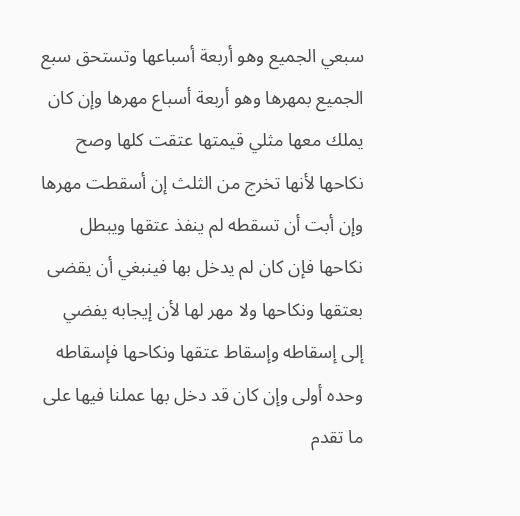سبعي الجميع وهو أربعة أسباعها وتستحق سبع الجميع بمهرها وهو أربعة أسباع مهرها وإن كان يملك معها مثلي قيمتها عتقت كلها وصح نكاحها لأنها تخرج من الثلث إن أسقطت مهرها وإن أبت أن تسقطه لم ينفذ عتقها ويبطل نكاحها فإن كان لم يدخل بها فينبغي أن يقضى بعتقها ونكاحها ولا مهر لها لأن إيجابه يفضي إلى إسقاطه وإسقاط عتقها ونكاحها فإسقاطه وحده أولى وإن كان قد دخل بها عملنا فيها على ما تقدم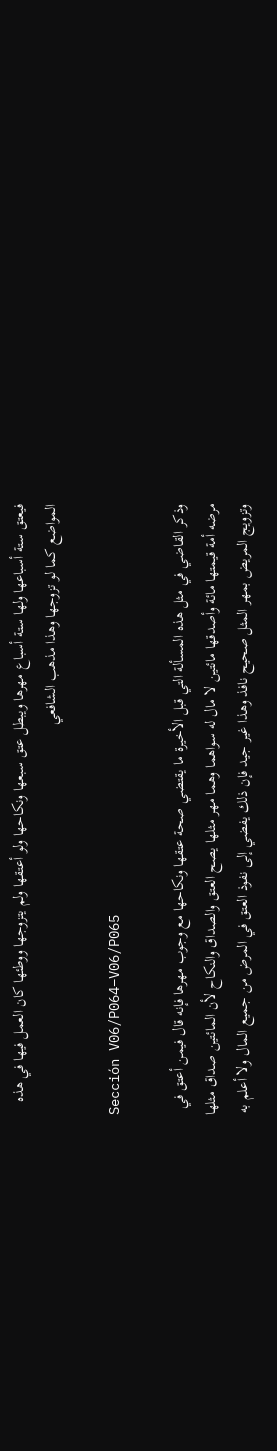فيعتق ستة أسباعها ولها ستة أسباع مهرها ويبطل عتق سبعها ونكاحها ولو أعتقها ولم يتزوجها ووطئها كان العمل فيها في هذه المواضع كما لو تزوجها وهذا مذهب الشافعي

Sección V06/P064–V06/P065

وذكر القاضي في مثل هذه المسألة التي قبل الأخيرة ما يقتضي صحة عتقها ونكاحها مع وجوب مهرها فإنه قال فيمن أعتق في مرضه أمة قيمتها مائة وأصدقها مائتين لا مال له سواهما وهما مهر مثلها يصح العتق والصداق والنكاح لأن المائتين صداق مثلها وتزويج المريض بمهر المثل صحيح نافذ وهذا غير جيد فإن ذلك يفضي إلى نفوذ العتق في المرض من جميع المال ولا أعلم به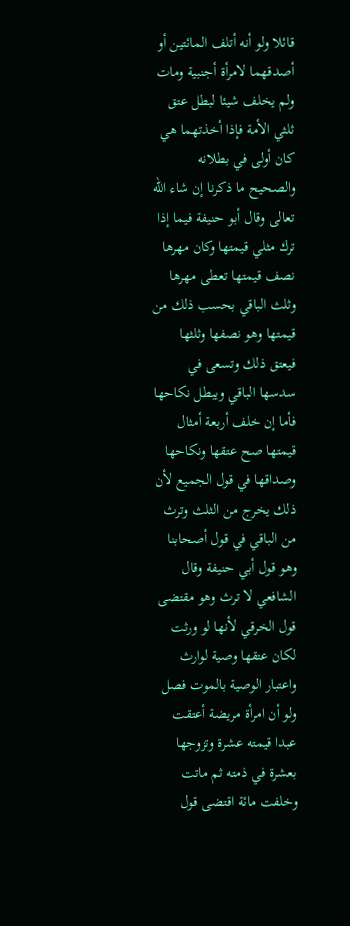قائلا ولو أنه أتلف المائتين أو أصدقهما لامرأة أجنبية ومات ولم يخلف شيئا لبطل عتق ثلثي الأمة فإذا أخذتهما هي كان أولى في بطلانه والصحيح ما ذكرنا إن شاء الله تعالى وقال أبو حنيفة فيما إذا ترك مثلي قيمتها وكان مهرها نصف قيمتها تعطى مهرها وثلث الباقي بحسب ذلك من قيمتها وهو نصفها وثلثها فيعتق ذلك وتسعى في سدسها الباقي ويبطل نكاحها فأما إن خلف أربعة أمثال قيمتها صح عتقها ونكاحها وصداقها في قول الجميع لأن ذلك يخرج من الثلث وترث من الباقي في قول أصحابنا وهو قول أبي حنيفة وقال الشافعي لا ترث وهو مقتضى قول الخرقي لأنها لو ورثت لكان عتقها وصية لوارث واعتبار الوصية بالموت فصل ولو أن امرأة مريضة أعتقت عبدا قيمته عشرة وتزوجها بعشرة في ذمته ثم ماتت وخلفت مائة اقتضى قول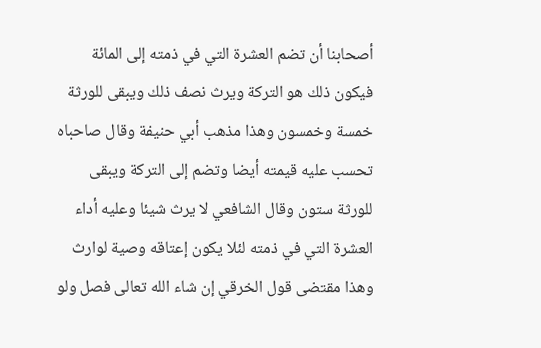أصحابنا أن تضم العشرة التي في ذمته إلى المائة فيكون ذلك هو التركة ويرث نصف ذلك ويبقى للورثة خمسة وخمسون وهذا مذهب أبي حنيفة وقال صاحباه تحسب عليه قيمته أيضا وتضم إلى التركة ويبقى للورثة ستون وقال الشافعي لا يرث شيئا وعليه أداء العشرة التي في ذمته لئلا يكون إعتاقه وصية لوارث وهذا مقتضى قول الخرقي إن شاء الله تعالى فصل ولو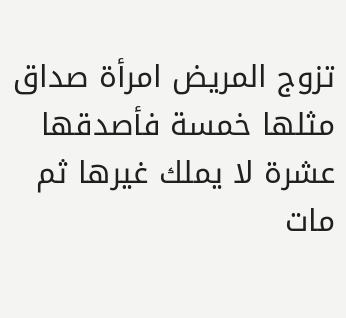تزوج المريض امرأة صداق مثلها خمسة فأصدقها عشرة لا يملك غيرها ثم مات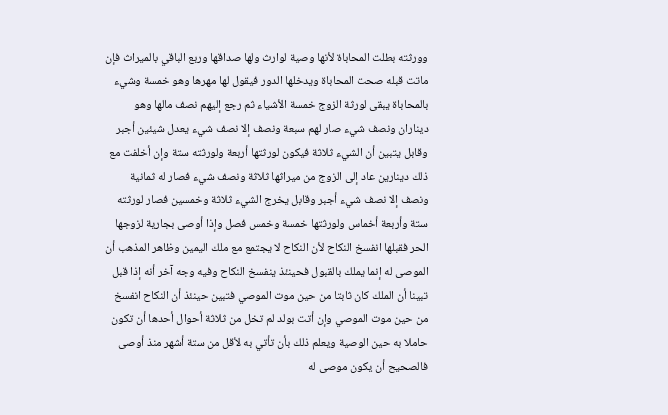وورثته بطلت المحاباة لأنها وصية لوارث ولها صداقها وربع الباقي بالميراث فإن ماتت قبله صحت المحاباة ويدخلها الدور فيقول لها مهرها وهو خمسة وشيء بالمحاباة يبقى لورثة الزوج خمسة الأشياء ثم رجع إليهم نصف مالها وهو ديناران ونصف شيء صار لهم سبعة ونصف إلا نصف شيء يعدل شيئين أجبر وقابل يتبين أن الشيء ثلاثة فيكون لورثتها أربعة ولورثته ستة وإن أخلفت مع ذلك دينارين عاد إلى الزوج من ميراثها ثلاثة ونصف شيء فصار له ثمانية ونصف إلا نصف شيء أجبر وقابل يخرج الشيء ثلاثة وخمسين فصار لورثته ستة وأربعة أخماس ولورثتها خمسة وخمس فصل وإذا أوصى بجارية لزوجها الحر فقبلها انفسخ النكاح لأن النكاح لا يجتمع مع ملك اليمين وظاهر المذهب أن الموصى له إنما يملك بالقبول فحينئذ ينفسخ النكاح وفيه وجه آخر أنه إذا قبل تبينا أن الملك كان ثابتا من حين موت الموصي فتبين حينئذ أن النكاح انفسخ من حين موت الموصي وإن أتت بولد لم تخل من ثلاثة أحوال أحدها أن تكون حاملا به حين الوصية ويعلم ذلك بأن تأتي به لأقل من ستة أشهر منذ أوصى فالصحيح أن يكون موصى له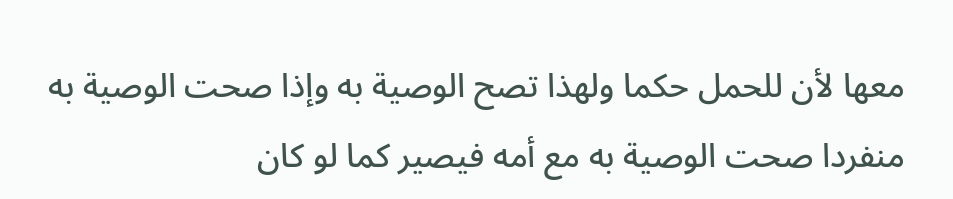معها لأن للحمل حكما ولهذا تصح الوصية به وإذا صحت الوصية به منفردا صحت الوصية به مع أمه فيصير كما لو كان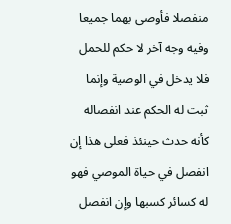منفصلا فأوصى بهما جميعا وفيه وجه آخر لا حكم للحمل فلا يدخل في الوصية وإنما ثبت له الحكم عند انفصاله كأنه حدث حينئذ فعلى هذا إن انفصل في حياة الموصي فهو له كسائر كسبها وإن انفصل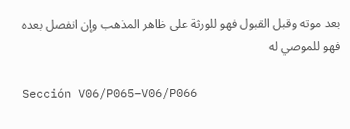بعد موته وقبل القبول فهو للورثة على ظاهر المذهب وإن انفصل بعده فهو للموصي له

Sección V06/P065–V06/P066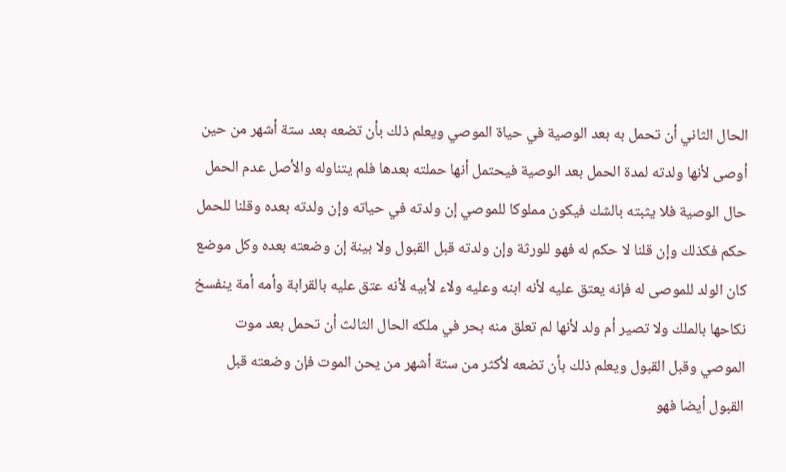الحال الثاني أن تحمل به بعد الوصية في حياة الموصي ويعلم ذلك بأن تضعه بعد ستة أشهر من حين أوصى لأنها ولدته لمدة الحمل بعد الوصية فيحتمل أنها حملته بعدها فلم يتناوله والأصل عدم الحمل حال الوصية فلا يثبته بالشك فيكون مملوكا للموصي إن ولدته في حياته وإن ولدته بعده وقلنا للحمل حكم فكذلك وإن قلنا لا حكم له فهو للورثة وإن ولدته قبل القبول ولا بينة إن وضعته بعده وكل موضع كان الولد للموصى له فإنه يعتق عليه لأنه ابنه وعليه ولاء لأبيه لأنه عتق عليه بالقرابة وأمه أمة ينفسخ نكاحها بالملك ولا تصير أم ولد لأنها لم تعلق منه بحر في ملكه الحال الثالث أن تحمل بعد موت الموصي وقبل القبول ويعلم ذلك بأن تضعه لأكثر من ستة أشهر من يحن الموت فإن وضعته قبل القبول أيضا فهو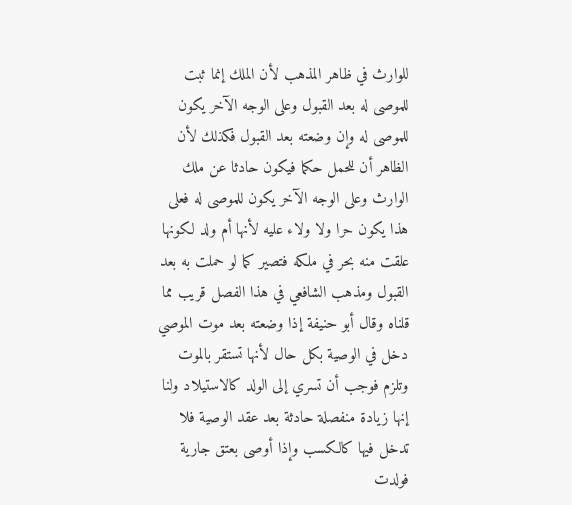للوارث في ظاهر المذهب لأن الملك إنما ثبت للموصى له بعد القبول وعلى الوجه الآخر يكون للموصى له وإن وضعته بعد القبول فكذلك لأن الظاهر أن للحمل حكما فيكون حادثا عن ملك الوارث وعلى الوجه الآخر يكون للموصى له فعلى هذا يكون حرا ولا ولاء عليه لأنها أم ولد لكونها علقت منه بحر في ملكه فتصير كما لو حملت به بعد القبول ومذهب الشافعي في هذا الفصل قريب مما قلناه وقال أبو حنيفة إذا وضعته بعد موت الموصي دخل في الوصية بكل حال لأنها تستقر بالموت وتلزم فوجب أن تسري إلى الولد كالاستيلاد ولنا إنها زيادة منفصلة حادثة بعد عقد الوصية فلا تدخل فيها كالكسب وإذا أوصى بعتق جارية فولدت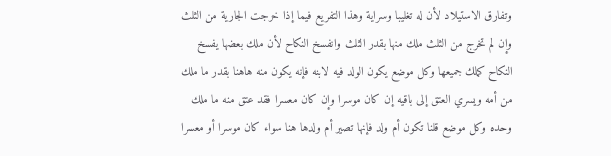وتفارق الاستيلاد لأن له تغليبا وسراية وهذا التفريع فيما إذا خرجت الجارية من الثلث وإن لم تخرج من الثلث ملك منها بقدر الثلث وانفسخ النكاح لأن ملك بعضها يفسخ النكاح كملك جميعها وكل موضع يكون الولد فيه لابنه فإنه يكون منه هاهنا بقدر ما ملك من أمه ويسري العتق إلى باقيه إن كان موسرا وإن كان معسرا فقد عتق منه ما ملك وحده وكل موضع قلنا تكون أم ولد فإنها تصير أم ولدها هنا سواء كان موسرا أو معسرا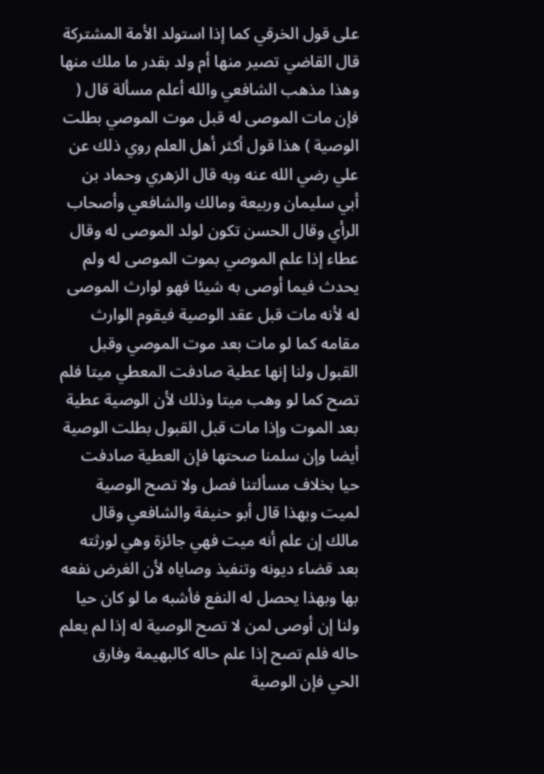على قول الخرقي كما إذا استولد الأمة المشتركة قال القاضي تصير منها أم ولد بقدر ما ملك منها وهذا مذهب الشافعي والله أعلم مسألة قال ( فإن مات الموصى له قبل موت الموصي بطلت الوصية ) هذا قول أكثر أهل العلم روي ذلك عن علي رضي الله عنه وبه قال الزهري وحماد بن أبي سليمان وربيعة ومالك والشافعي وأصحاب الرأي وقال الحسن تكون لولد الموصى له وقال عطاء إذا علم الموصي بموت الموصى له ولم يحدث فيما أوصى به شيئا فهو لوارث الموصى له لأنه مات قبل عقد الوصية فيقوم الوارث مقامه كما لو مات بعد موت الموصي وقبل القبول ولنا إنها عطية صادفت المعطي ميتا فلم تصح كما لو وهب ميتا وذلك لأن الوصية عطية بعد الموت وإذا مات قبل القبول بطلت الوصية أيضا وإن سلمنا صحتها فإن العطية صادفت حيا بخلاف مسألتنا فصل ولا تصح الوصية لميت وبهذا قال أبو حنيفة والشافعي وقال مالك إن علم أنه ميت فهي جائزة وهي لورثته بعد قضاء ديونه وتنفيذ وصاياه لأن الغرض نفعه بها وبهذا يحصل له النفع فأشبه ما لو كان حيا ولنا إن أوصى لمن لا تصح الوصية له إذا لم يعلم حاله فلم تصح إذا علم حاله كالبهيمة وفارق الحي فإن الوصية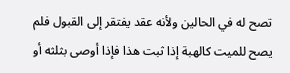تصح له في الحالين ولأنه عقد يفتقر إلى القبول فلم يصح للميت كالهبة إذا ثبت هذا فإذا أوصى بثلثه أو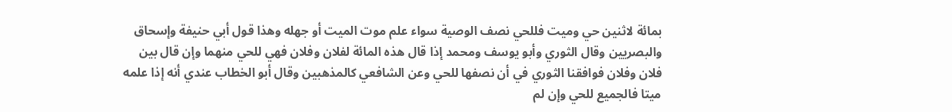بمائة لاثنين حي وميت فللحي نصف الوصية سواء علم موت الميت أو جهله وهذا قول أبي حنيفة وإسحاق والبصريين وقال الثوري وأبو يوسف ومحمد إذا قال هذه المائة لفلان وفلان فهي للحي منهما وإن قال بين فلان وفلان فوافقنا الثوري في أن نصفها للحي وعن الشافعي كالمذهبين وقال أبو الخطاب عندي أنه إذا علمه ميتا فالجميع للحي وإن لم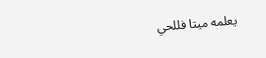يعلمه ميتا فللحي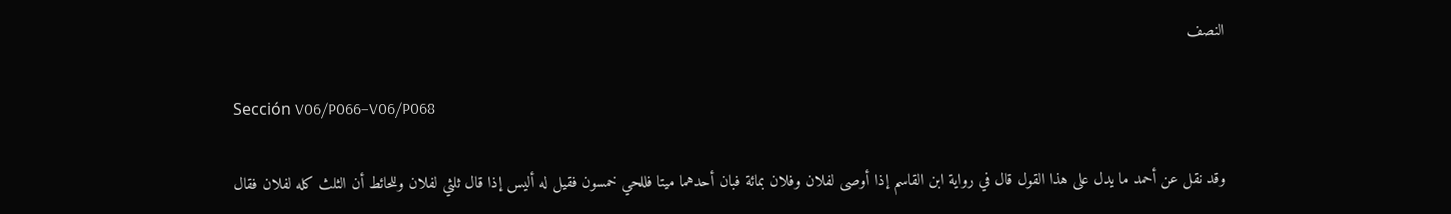النصف

Sección V06/P066–V06/P068

وقد نقل عن أحمد ما يدل على هذا القول قال في رواية ابن القاسم إذا أوصى لفلان وفلان بمائة فبان أحدهما ميتا فللحي خمسون فقيل له أليس إذا قال ثلثي لفلان وللحائط أن الثلث كله لفلان فقال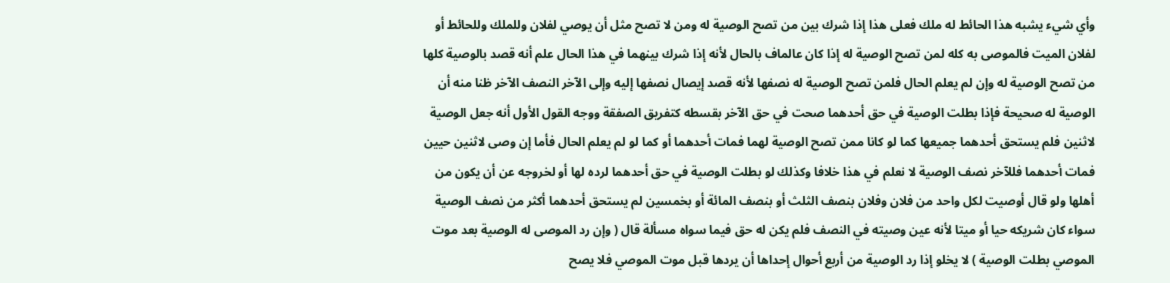وأي شيء يشبه هذا الحائط له ملك فعلى هذا إذا شرك بين من تصح الوصية له ومن لا تصح مثل أن يوصي لفلان وللملك وللحائط أو لفلان الميت فالموصى به كله لمن تصح الوصية له إذا كان عالماف بالحال لأنه إذا شرك بينهما في هذا الحال علم أنه قصد بالوصية كلها من تصح الوصية له وإن لم يعلم الحال فلمن تصح الوصية له نصفها لأنه قصد إيصال نصفها إليه وإلى الآخر النصف الآخر ظنا منه أن الوصية له صحيحة فإذا بطلت الوصية في حق أحدهما صحت في حق الآخر بقسطه كتفريق الصفقة ووجه القول الأول أنه جعل الوصية لاثنين فلم يستحق أحدهما جميعها كما لو كانا ممن تصح الوصية لهما فمات أحدهما أو كما لو لم يعلم الحال فأما إن وصى لاثنين حيين فمات أحدهما فللآخر نصف الوصية لا نعلم في هذا خلافا وكذلك لو بطلت الوصية في حق أحدهما لرده لها أو لخروجه عن أن يكون من أهلها ولو قال أوصيت لكل واحد من فلان وفلان بنصف الثلث أو بنصف المائة أو بخمسين لم يستحق أحدهما أكثر من نصف الوصية سواء كان شريكه حيا أو ميتا لأنه عين وصيته في النصف فلم يكن له حق فيما سواه مسألة قال ( وإن رد الموصى له الوصية بعد موت الموصي بطلت الوصية ) لا يخلو إذا رد الوصية من أربع أحوال إحداها أن يردها قبل موت الموصي فلا يصح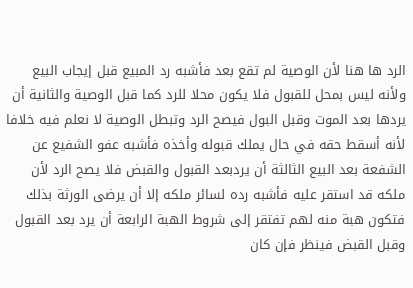الرد ها هنا لأن الوصية لم تقع بعد فأشبه رد المبيع قبل إيجاب البيع ولأنه ليس بمحل للقبول فلا يكون محلا للرد كما قبل الوصية والثانية أن يردها بعد الموت وقبل البول فيصح الرد وتبطل الوصية لا نعلم فيه خلافا لأنه أسقط حقه في حال يملك قبوله وأخذه فأشبه عفو الشفيع عن الشفعة بعد البيع الثالثة أن يردبعد القبول والقبض فلا يصح الرد لأن ملكه قد استقر عليه فأشبه رده لسائر ملكه إلا أن يرضى الورثة بذلك فتكون هبة منه لهم تفتقر إلى شروط الهبة الرابعة أن يرد بعد القبول وقبل القبض فينظر فإن كان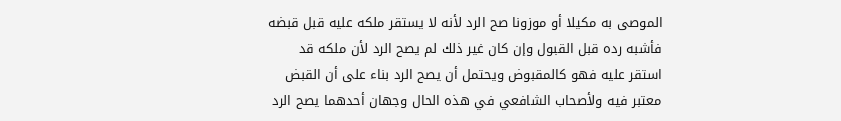الموصى به مكيلا أو موزونا صح الرد لأنه لا يستقر ملكه عليه قبل قبضه فأشبه رده قبل القبول وإن كان غير ذلك لم يصح الرد لأن ملكه قد استقر عليه فهو كالمقبوض ويحتمل أن يصح الرد بناء على أن القبض معتبر فيه ولأصحاب الشافعي في هذه الحال وجهان أحدهما يصح الرد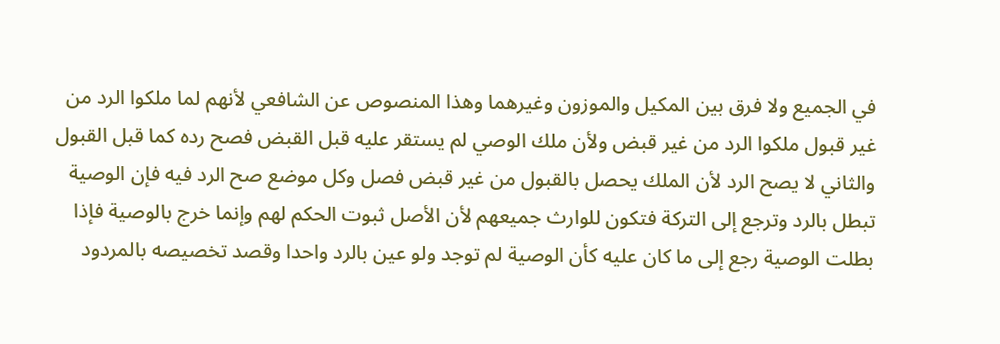في الجميع ولا فرق بين المكيل والموزون وغيرهما وهذا المنصوص عن الشافعي لأنهم لما ملكوا الرد من غير قبول ملكوا الرد من غير قبض ولأن ملك الوصي لم يستقر عليه قبل القبض فصح رده كما قبل القبول والثاني لا يصح الرد لأن الملك يحصل بالقبول من غير قبض فصل وكل موضع صح الرد فيه فإن الوصية تبطل بالرد وترجع إلى التركة فتكون للوارث جميعهم لأن الأصل ثبوت الحكم لهم وإنما خرج بالوصية فإذا بطلت الوصية رجع إلى ما كان عليه كأن الوصية لم توجد ولو عين بالرد واحدا وقصد تخصيصه بالمردود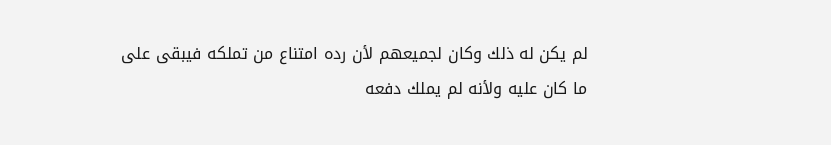لم يكن له ذلك وكان لجميعهم لأن رده امتناع من تملكه فيبقى على ما كان عليه ولأنه لم يملك دفعه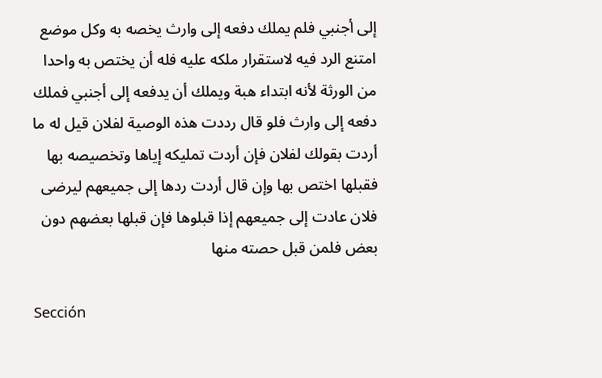إلى أجنبي فلم يملك دفعه إلى وارث يخصه به وكل موضع امتنع الرد فيه لاستقرار ملكه عليه فله أن يختص به واحدا من الورثة لأنه ابتداء هبة ويملك أن يدفعه إلى أجنبي فملك دفعه إلى وارث فلو قال رددت هذه الوصية لفلان قيل له ما أردت بقولك لفلان فإن أردت تمليكه إياها وتخصيصه بها فقبلها اختص بها وإن قال أردت ردها إلى جميعهم ليرضى فلان عادت إلى جميعهم إذا قبلوها فإن قبلها بعضهم دون بعض فلمن قبل حصته منها

Sección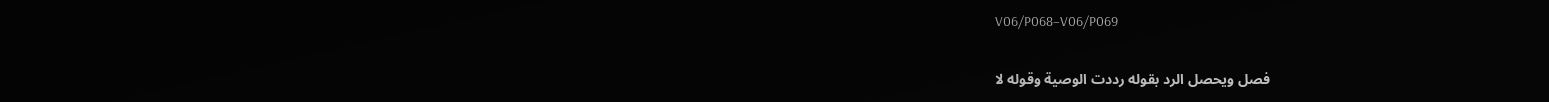V06/P068–V06/P069

فصل ويحصل الرد بقوله رددت الوصية وقوله لا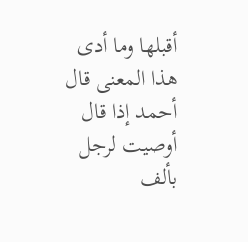أقبلها وما أدى هذا المعنى قال أحمد إذا قال أوصيت لرجل بألف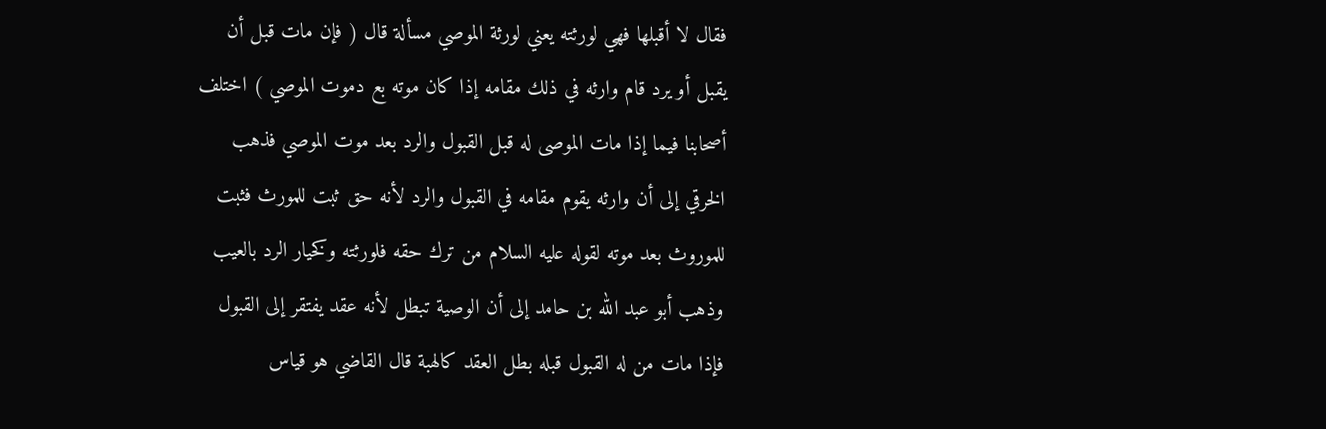فقال لا أقبلها فهي لورثته يعني لورثة الموصي مسألة قال ( فإن مات قبل أن يقبل أو يرد قام وارثه في ذلك مقامه إذا كان موته بع دموت الموصي ) اختلف أصحابنا فيما إذا مات الموصى له قبل القبول والرد بعد موت الموصي فذهب الخرقي إلى أن وارثه يقوم مقامه في القبول والرد لأنه حق ثبت للمورث فثبت للموروث بعد موته لقوله عليه السلام من ترك حقه فلورثته وكخيار الرد بالعيب وذهب أبو عبد الله بن حامد إلى أن الوصية تبطل لأنه عقد يفتقر إلى القبول فإذا مات من له القبول قبله بطل العقد كالهبة قال القاضي هو قياس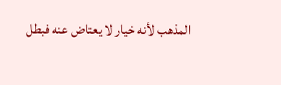المذهب لأنه خيار لا يعتاض عنه فبطل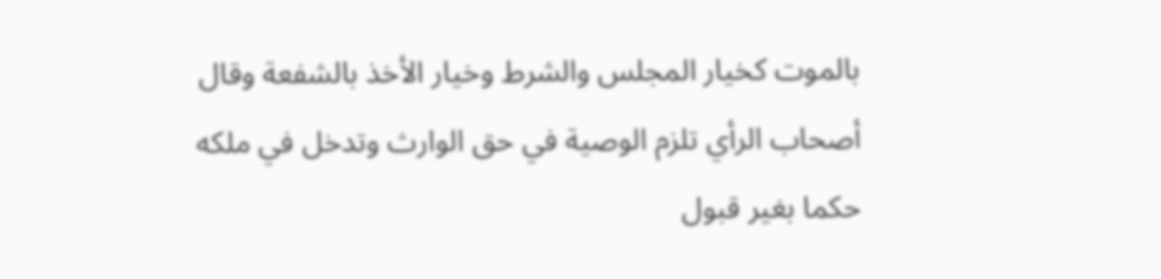بالموت كخيار المجلس والشرط وخيار الأخذ بالشفعة وقال أصحاب الرأي تلزم الوصية في حق الوارث وتدخل في ملكه حكما بغير قبول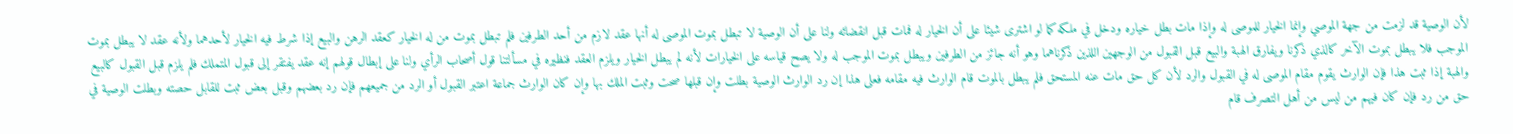لأن الوصية قد لزمت من جهة الموصي وإنما الخيار للموصى له وإذا مات بطل خياره ودخل في ملكه كما لو اشترى شيئا على أن الخيار له فمات قبل انقضائه ولنا على أن الوصية لا تبطل بموت الموصى له أنها عقد لازم من أحد الطرفين فلم تبطل بموت من له الخيار كعقد الرهن والبيع إذا شرط فيه الخيار لأحدهما ولأنه عقد لا يبطل بموت الموجب فلا يبطل بموت الآخر كالذي ذكرنا ويفارق الهبة والبيع قبل القبول من الوجهين اللذين ذكرناهما وهو أنه جائز من الطرفين ويبطل بموت الموجب له ولا يصح قياسه على الخيارات لأنه لم يبطل الخيار ويلزم العقد فنظيره في مسألتنا قول أصحاب الرأي ولنا على إبطال قولهم إنه عقد يفتقر إلى قبول المتملك فلم يلزم قبل القبول كالبيع والهبة إذا ثبت هذا فإن الوارث يقوم مقام الموصى له في القبول والرد لأن كل حق مات عنه المستحق فلم يبطل بالموت قام الوارث فيه مقامه فعلى هذا إن رد الوارث الوصية بطلت وإن قبلها صحت وثبت الملك بها وإن كان الوارث جماعة اعتبر القبول أو الرد من جميعهم فإن رد بعضهم وقبل بعض ثبت للقابل حصته وبطلت الوصية في حق من رد فإن كان فيهم من ليس من أهل التصرف قام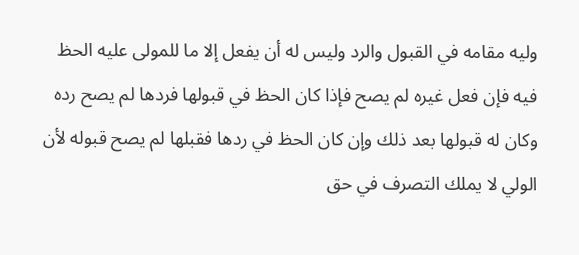وليه مقامه في القبول والرد وليس له أن يفعل إلا ما للمولى عليه الحظ فيه فإن فعل غيره لم يصح فإذا كان الحظ في قبولها فردها لم يصح رده وكان له قبولها بعد ذلك وإن كان الحظ في ردها فقبلها لم يصح قبوله لأن الولي لا يملك التصرف في حق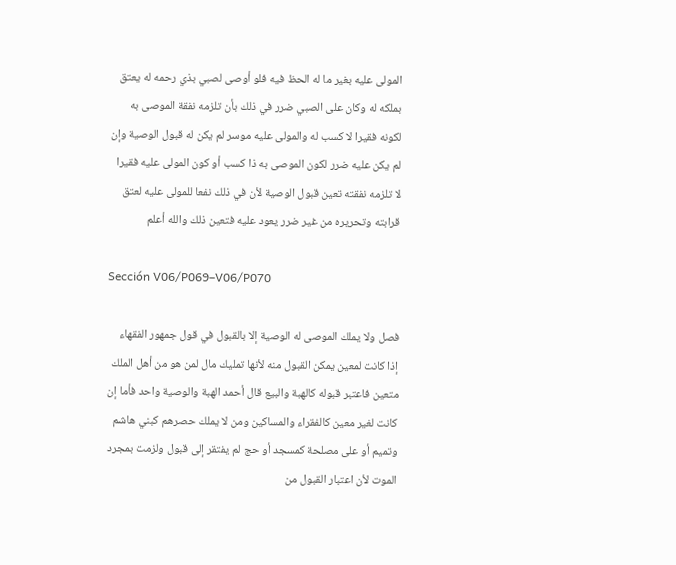المولى عليه بغير ما له الحظ فيه فلو أوصى لصبي بذي رحمه له يعتق بملكه له وكان على الصبي ضرر في ذلك بأن تلزمه نفقة الموصى به لكونه فقيرا لا كسب له والمولى عليه موسر لم يكن له قبول الوصية وإن لم يكن عليه ضرر لكون الموصى به ذا كسب أو كون المولى عليه فقيرا لا تلزمه نفقته تعين قبول الوصية لأن في ذلك نفعا للمولى عليه لعتق قرابته وتحريره من غير ضرر يعود عليه فتعين ذلك والله أعلم

Sección V06/P069–V06/P070

فصل ولا يملك الموصى له الوصية إلا بالقبول في قول جمهور الفقهاء إذا كانت لمعين يمكن القبول منه لأنها تمليك مال لمن هو من أهل الملك متعين فاعتبر قبوله كالهبة والبيع قال أحمد الهبة والوصية واحد فأما إن كانت لغير معين كالفقراء والمساكين ومن لا يملك حصرهم كبني هاشم وتميم أو على مصلحة كمسجد أو حج لم يفتقر إلى قبول ولزمت بمجرد الموت لأن اعتبار القبول من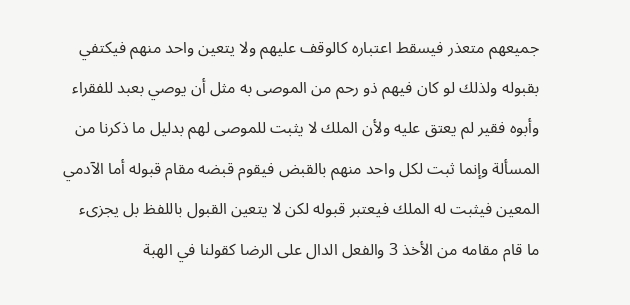جميعهم متعذر فيسقط اعتباره كالوقف عليهم ولا يتعين واحد منهم فيكتفي بقبوله ولذلك لو كان فيهم ذو رحم من الموصى به مثل أن يوصي بعبد للفقراء وأبوه فقير لم يعتق عليه ولأن الملك لا يثبت للموصى لهم بدليل ما ذكرنا من المسألة وإنما ثبت لكل واحد منهم بالقبض فيقوم قبضه مقام قبوله أما الآدمي المعين فيثبت له الملك فيعتبر قبوله لكن لا يتعين القبول باللفظ بل يجزىء ما قام مقامه من الأخذ 3 والفعل الدال على الرضا كقولنا في الهبة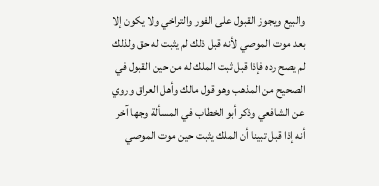والبيع ويجوز القبول على الفور والتراخي ولا يكون إلا بعد موت الموصي لأنه قبل ذلك لم يثبت له حق ولذلك لم يصح رده فإذا قبل ثبت الملك له من حين القبول في الصحيح من المذهب وهو قول مالك وأهل العراق وروي عن الشافعي وذكر أبو الخطاب في المسألة وجها آخر أنه إذا قبل تبينا أن الملك يثبت حين موت الموصي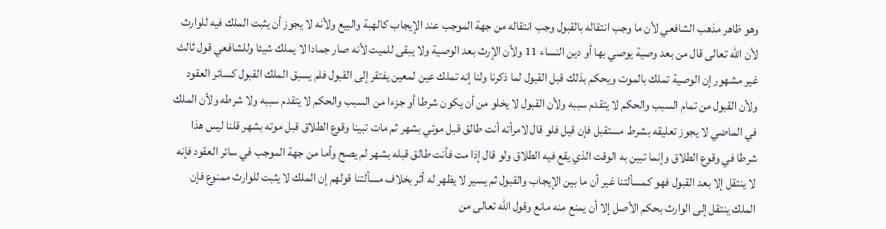وهو ظاهر مذهب الشافعي لأن ما وجب انتقاله بالقبول وجب انتقاله من جهة الموجب عند الإيجاب كالهبة والبيع ولأنه لا يجوز أن يثبت الملك فيه للوارث لأن الله تعالى قال من بعد وصية يوصي بها أو دين النساء 11 ولأن الإرث بعد الوصية ولا يبقى للميت لأنه صار جمادا لا يملك شيئا وللشافعي قول ثالث غير مشهور إن الوصية تملك بالموت ويحكم بذلك قبل القبول لما ذكرنا ولنا إنه تملك عين لمعين يفتقر إلى القبول فلم يسبق الملك القبول كسائر العقود ولأن القبول من تمام السبب والحكم لا يتقدم سببه ولأن القبول لا يخلو من أن يكون شرطا أو جزءا من السبب والحكم لا يتقدم سببه ولا شرطه ولأن الملك في الماضي لا يجوز تعليقه بشرط مستقبل فإن قيل فلو قال لامرأته أنت طالق قبل موتي بشهر ثم مات تبينا وقوع الطلاق قبل موته بشهر قلنا ليس هذا شرطا في وقوع الطلاق وإنما تبين به الوقت الذي يقع فيه الطلاق ولو قال إذا مت فأنت طالق قبله بشهر لم يصح وأما من جهة الموجب في سائر العقود فإنه لا ينتقل إلا بعد القبول فهو كمسألتنا غير أن ما بين الإيجاب والقبول ثم يسير لا يظهر له أثر بخلاف مسألتنا قولهم إن الملك لا يثبت للوارث ممنوع فإن الملك ينتقل إلى الوارث بحكم الأصل إلا أن يمنع منه مانع وقول الله تعالى من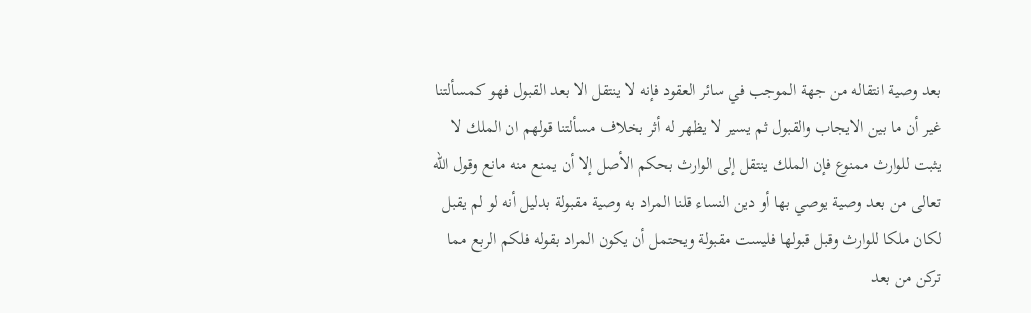بعد وصية انتقاله من جهة الموجب في سائر العقود فإنه لا ينتقل الا بعد القبول فهو كمسألتنا غير أن ما بين الايجاب والقبول ثم يسير لا يظهر له أثر بخلاف مسألتنا قولهم ان الملك لا يثبت للوارث ممنوع فإن الملك ينتقل إلى الوارث بحكم الأصل إلا أن يمنع منه مانع وقول الله تعالى من بعد وصية يوصي بها أو دين النساء قلنا المراد به وصية مقبولة بدليل أنه لو لم يقبل لكان ملكا للوارث وقبل قبولها فليست مقبولة ويحتمل أن يكون المراد بقوله فلكم الربع مما تركن من بعد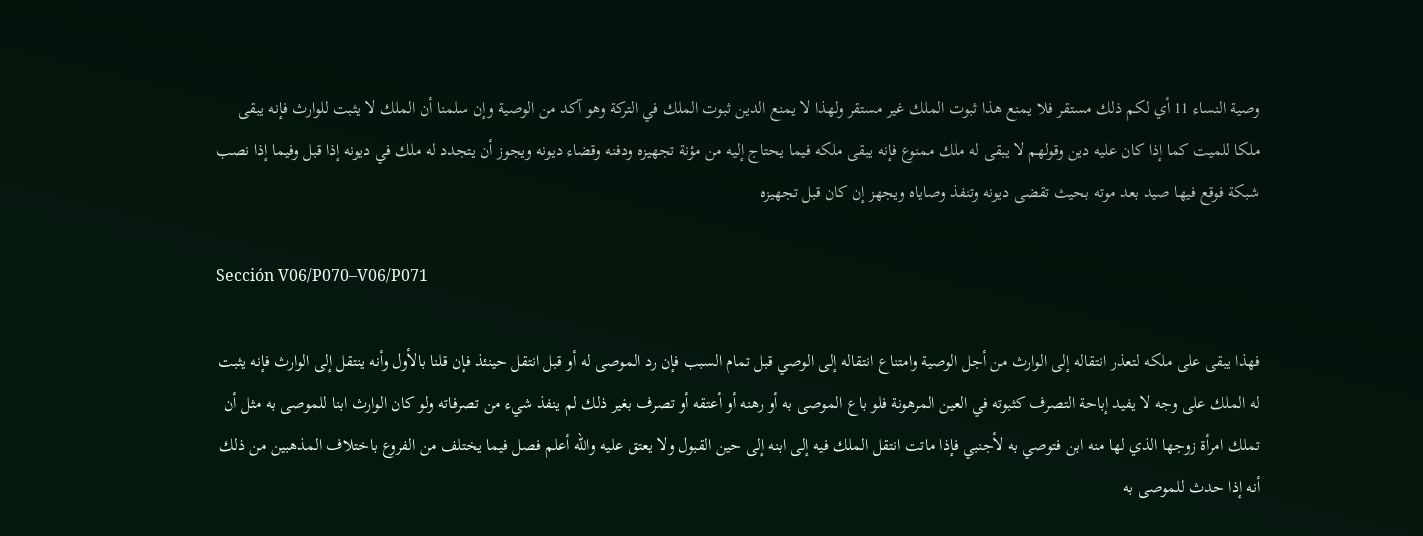وصية النساء 11 أي لكم ذلك مستقر فلا يمنع هذا ثبوت الملك غير مستقر ولهذا لا يمنع الدين ثبوت الملك في التركة وهو آكد من الوصية وإن سلمنا أن الملك لا يثبت للوارث فإنه يبقى ملكا للميت كما إذا كان عليه دين وقولهم لا يبقى له ملك ممنوع فإنه يبقى ملكه فيما يحتاج إليه من مؤنة تجهيزه ودفنه وقضاء ديونه ويجوز أن يتجدد له ملك في ديونه إذا قبل وفيما إذا نصب شبكة فوقع فيها صيد بعد موته بحيث تقضى ديونه وتنفذ وصاياه ويجهز إن كان قبل تجهيزه

Sección V06/P070–V06/P071

فهذا يبقى على ملكه لتعذر انتقاله إلى الوارث من أجل الوصية وامتناع انتقاله إلى الوصي قبل تمام السبب فإن رد الموصى له أو قبل انتقل حينئذ فإن قلنا بالأول وأنه ينتقل إلى الوارث فإنه يثبت له الملك على وجه لا يفيد إباحة التصرف كثبوته في العين المرهونة فلو باع الموصى به أو رهنه أو أعتقه أو تصرف بغير ذلك لم ينفذ شيء من تصرفاته ولو كان الوارث ابنا للموصى به مثل أن تملك امرأة زوجها الذي لها منه ابن فتوصي به لأجنبي فإذا ماتت انتقل الملك فيه إلى ابنه إلى حين القبول ولا يعتق عليه والله أعلم فصل فيما يختلف من الفروع باختلاف المذهبين من ذلك أنه إذا حدث للموصى به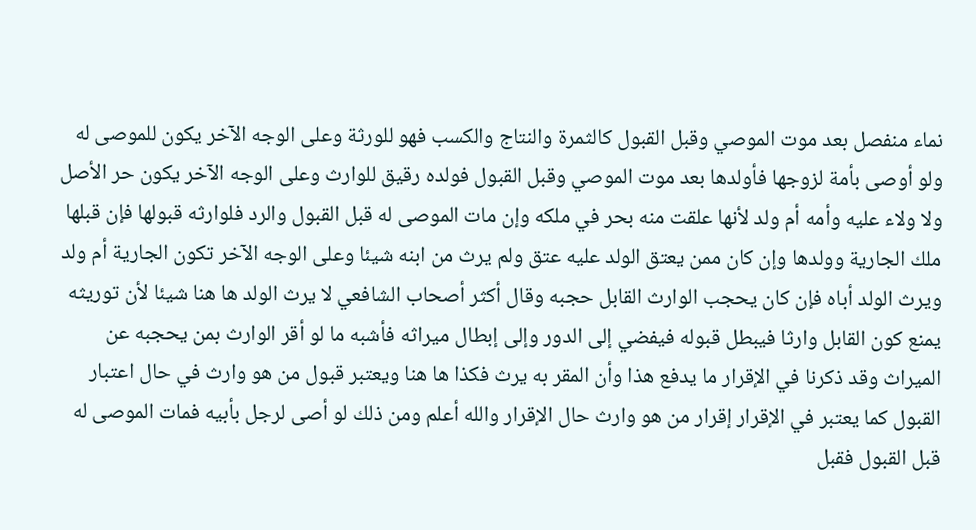نماء منفصل بعد موت الموصي وقبل القبول كالثمرة والنتاج والكسب فهو للورثة وعلى الوجه الآخر يكون للموصى له ولو أوصى بأمة لزوجها فأولدها بعد موت الموصي وقبل القبول فولده رقيق للوارث وعلى الوجه الآخر يكون حر الأصل ولا ولاء عليه وأمه أم ولد لأنها علقت منه بحر في ملكه وإن مات الموصى له قبل القبول والرد فلوارثه قبولها فإن قبلها ملك الجارية وولدها وإن كان ممن يعتق الولد عليه عتق ولم يرث من ابنه شيئا وعلى الوجه الآخر تكون الجارية أم ولد ويرث الولد أباه فإن كان يحجب الوارث القابل حجبه وقال أكثر أصحاب الشافعي لا يرث الولد ها هنا شيئا لأن توريثه يمنع كون القابل وارثا فيبطل قبوله فيفضي إلى الدور وإلى إبطال ميراثه فأشبه ما لو أقر الوارث بمن يحجبه عن الميراث وقد ذكرنا في الإقرار ما يدفع هذا وأن المقر به يرث فكذا ها هنا ويعتبر قبول من هو وارث في حال اعتبار القبول كما يعتبر في الإقرار إقرار من هو وارث حال الإقرار والله أعلم ومن ذلك لو أصى لرجل بأبيه فمات الموصى له قبل القبول فقبل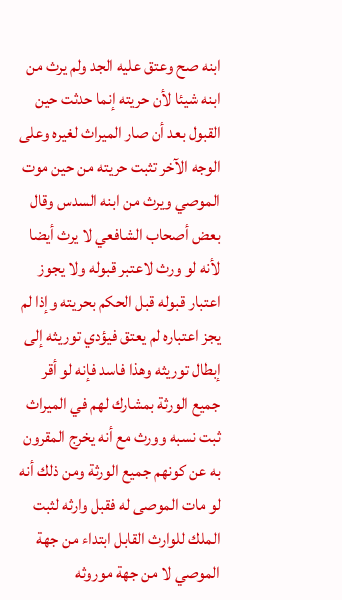ابنه صح وعتق عليه الجد ولم يرث من ابنه شيئا لأن حريته إنما حدثت حين القبول بعد أن صار الميراث لغيره وعلى الوجه الآخر تثبت حريته من حين موت الموصي ويرث من ابنه السدس وقال بعض أصحاب الشافعي لا يرث أيضا لأنه لو ورث لاعتبر قبوله ولا يجوز اعتبار قبوله قبل الحكم بحريته وإذا لم يجز اعتباره لم يعتق فيؤدي توريثه إلى إبطال توريثه وهذا فاسد فإنه لو أقر جميع الورثة بمشارك لهم في الميراث ثبت نسبه وورث مع أنه يخرج المقرون به عن كونهم جميع الورثة ومن ذلك أنه لو مات الموصى له فقبل وارثه لثبت الملك للوارث القابل ابتداء من جهة الموصي لا من جهة موروثه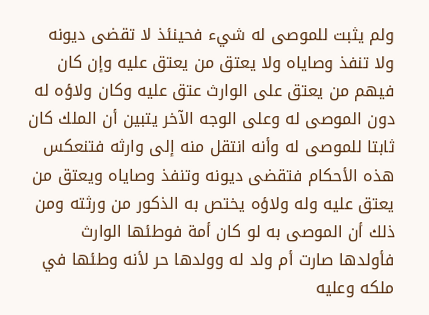ولم يثبت للموصى له شيء فحينئذ لا تقضى ديونه ولا تنفذ وصاياه ولا يعتق من يعتق عليه وإن كان فيهم من يعتق على الوارث عتق عليه وكان ولاؤه له دون الموصى له وعلى الوجه الآخر يتبين أن الملك كان ثابتا للموصى له وأنه انتقل منه إلى وارثه فتنعكس هذه الأحكام فتقضى ديونه وتنفذ وصاياه ويعتق من يعتق عليه وله ولاؤه يختص به الذكور من ورثته ومن ذلك أن الموصى به لو كان أمة فوطئها الوارث فأولدها صارت أم ولد له وولدها حر لأنه وطئها في ملكه وعليه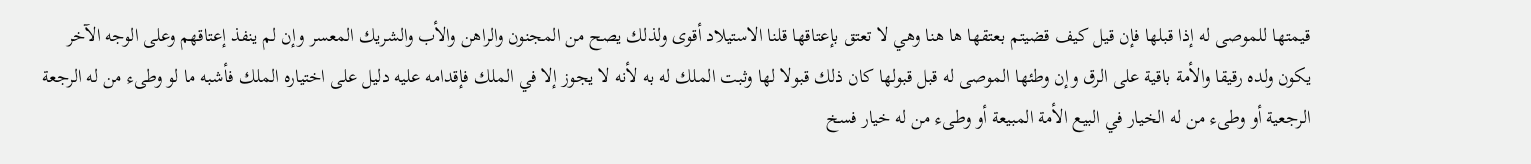قيمتها للموصى له إذا قبلها فإن قيل كيف قضيتم بعتقها ها هنا وهي لا تعتق بإعتاقها قلنا الاستيلاد أقوى ولذلك يصح من المجنون والراهن والأب والشريك المعسر وإن لم ينفذ إعتاقهم وعلى الوجه الآخر يكون ولده رقيقا والأمة باقية على الرق وإن وطئها الموصى له قبل قبولها كان ذلك قبولا لها وثبت الملك له به لأنه لا يجوز إلا في الملك فإقدامه عليه دليل على اختياره الملك فأشبه ما لو وطىء من له الرجعة الرجعية أو وطىء من له الخيار في البيع الأمة المبيعة أو وطىء من له خيار فسخ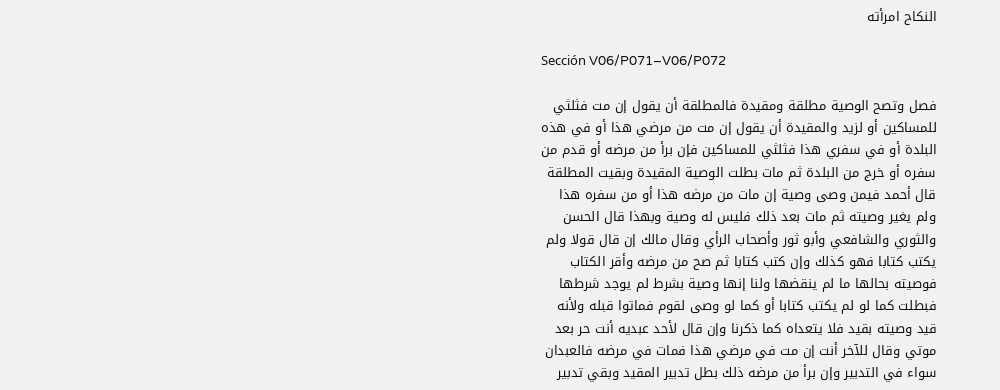النكاح امرأته

Sección V06/P071–V06/P072

فصل وتصح الوصية مطلقة ومقيدة فالمطلقة أن يقول إن مت فثلثي للمساكين أو لزيد والمقيدة أن يقول إن مت من مرضي هذا أو في هذه البلدة أو في سفري هذا فثلثي للمساكين فإن برأ من مرضه أو قدم من سفره أو خرج من البلدة ثم مات بطلت الوصية المقيدة وبقيت المطلقة قال أحمد فيمن وصى وصية إن مات من مرضه هذا أو من سفره هذا ولم يغير وصيته ثم مات بعد ذلك فليس له وصية وبهذا قال الحسن والثوري والشافعي وأبو ثور وأصحاب الرأي وقال مالك إن قال قولا ولم يكتب كتابا فهو كذلك وإن كتب كتابا ثم صح من مرضه وأقر الكتاب فوصيته بحالها ما لم ينقضها ولنا إنها وصية بشرط لم يوجد شرطها فبطلت كما لو لم يكتب كتابا أو كما لو وصى لقوم فماتوا قبله ولأنه قيد وصيته بقيد فلا يتعداه كما ذكرنا وإن قال لأحد عبديه أنت حر بعد موتي وقال للآخر أنت إن مت في مرضي هذا فمات في مرضه فالعبدان سواء في التدبير وإن برأ من مرضه ذلك بطل تدبير المقيد وبقي تدبير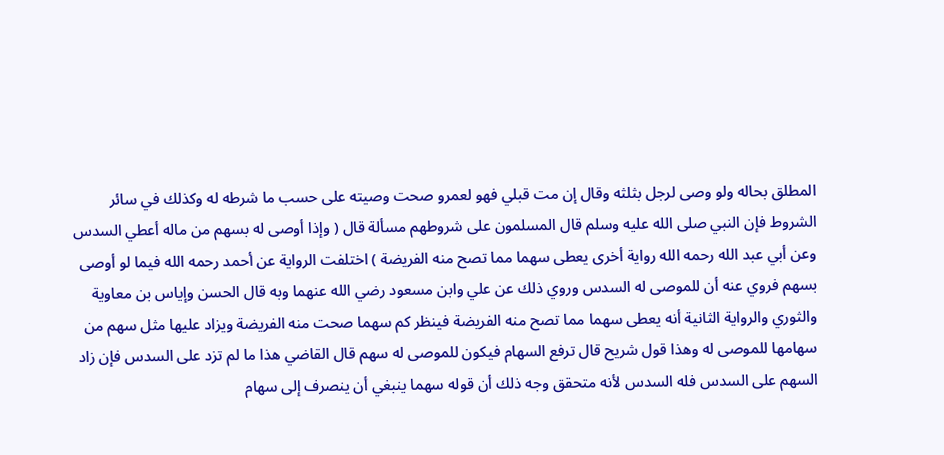المطلق بحاله ولو وصى لرجل بثلثه وقال إن مت قبلي فهو لعمرو صحت وصيته على حسب ما شرطه له وكذلك في سائر الشروط فإن النبي صلى الله عليه وسلم قال المسلمون على شروطهم مسألة قال ( وإذا أوصى له بسهم من ماله أعطي السدس وعن أبي عبد الله رحمه الله رواية أخرى يعطى سهما مما تصح منه الفريضة ) اختلفت الرواية عن أحمد رحمه الله فيما لو أوصى بسهم فروي عنه أن للموصى له السدس وروي ذلك عن علي وابن مسعود رضي الله عنهما وبه قال الحسن وإياس بن معاوية والثوري والرواية الثانية أنه يعطى سهما مما تصح منه الفريضة فينظر كم سهما صحت منه الفريضة ويزاد عليها مثل سهم من سهامها للموصى له وهذا قول شريح قال ترفع السهام فيكون للموصى له سهم قال القاضي هذا ما لم تزد على السدس فإن زاد السهم على السدس فله السدس لأنه متحقق وجه ذلك أن قوله سهما ينبغي أن ينصرف إلى سهام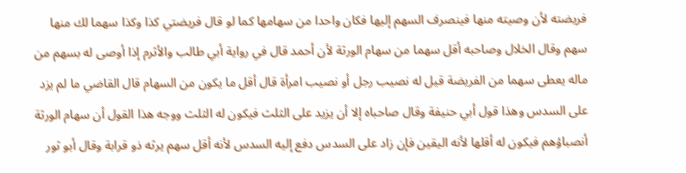فريضته لأن وصيته منها فينصرف السهم إليها فكان واحدا من سهامها كما لو قال فريضتي كذا وكذا سهما لك منها سهم وقال الخلال وصاحبه أقل سهما من سهام الورثة لأن أحمد قال في رواية أبي طالب والأثرم إذا أوصى له بسهم من ماله يعطى سهما من الفريضة قيل له نصيب رجل أو نصيب امرأة قال أقل ما يكون من السهام قال القاضي ما لم يزد على السدس وهذا قول أبي حنيفة وقال صاحباه إلا أن يزيد على الثلث فيكون له الثلث ووجه هذا القول أن سهام الورثة أنصباؤهم فيكون له أقلها لأنه اليقين فإن زاد على السدس دفع إليه السدس لأنه أقل سهم يرثه ذو قرابة وقال أبو ثور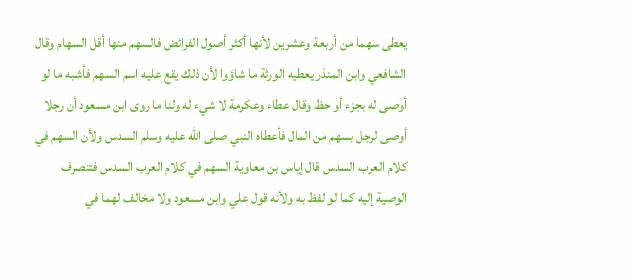يعطى سهما من أربعة وعشرين لأنها أكثر أصول الفرائض فالسهم منها أقل السهام وقال الشافعي وابن المنذر يعطيه الورثة ما شاؤوا لأن ذلك يقع عليه اسم السهم فأشبه ما لو أوصى له بجزء أو حظ وقال عطاء وعكرمة لا شيء له ولنا ما روى ابن مسعود أن رجلا أوصى لرجل بسهم من المال فأعطاه النبي صلى الله عليه وسلم السدس ولأن السهم في كلام العرب السدس قال إياس بن معاوية السهم في كلام العرب السدس فتنصرف الوصية إليه كما لو لفظ به ولأنه قول علي وابن مسعود ولا مخالف لهما في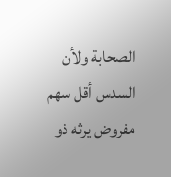الصحابة ولأن السدس أقل سهم مفروض يرثه ذو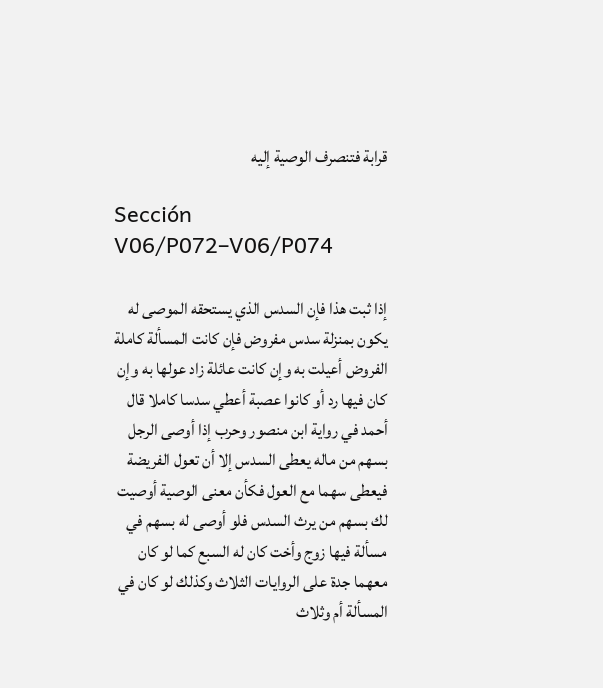قرابة فتنصرف الوصية إليه

Sección V06/P072–V06/P074

إذا ثبت هذا فإن السدس الذي يستحقه الموصى له يكون بمنزلة سدس مفروض فإن كانت المسألة كاملة الفروض أعيلت به وإن كانت عائلة زاد عولها به وإن كان فيها رد أو كانوا عصبة أعطي سدسا كاملا قال أحمد في رواية ابن منصور وحرب إذا أوصى الرجل بسهم من ماله يعطى السدس إلا أن تعول الفريضة فيعطى سهما مع العول فكأن معنى الوصية أوصيت لك بسهم من يرث السدس فلو أوصى له بسهم في مسألة فيها زوج وأخت كان له السبع كما لو كان معهما جدة على الروايات الثلاث وكذلك لو كان في المسألة أم وثلاث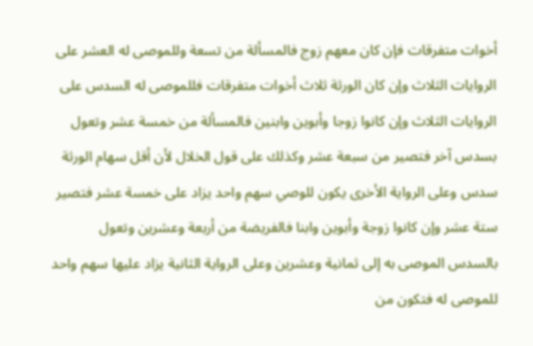أخوات متفرقات فإن كان معهم زوج فالمسألة من تسعة وللموصى له العشر على الروايات الثلاث وإن كان الورثة ثلاث أخوات متفرقات فللموصى له السدس على الروايات الثلاث وإن كانوا زوجا وأبوين وابنين فالمسألة من خمسة عشر وتعول بسدس آخر فتصير من سبعة عشر وكذلك على قول الخلال لأن أقل سهام الورثة سدس وعلى الرواية الأخرى يكون للوصي سهم واحد يزاد على خمسة عشر فتصير ستة عشر وإن كانوا زوجة وأبوين وابنا فالفريضة من أربعة وعشرين وتعول بالسدس الموصى به إلى ثمانية وعشرين وعلى الرواية الثانية يزاد عليها سهم واحد للموصى له فتكون من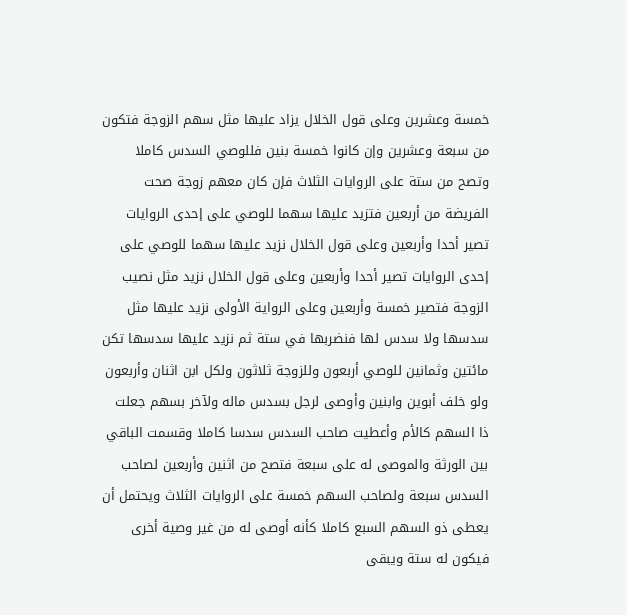خمسة وعشرين وعلى قول الخلال يزاد عليها مثل سهم الزوجة فتكون من سبعة وعشرين وإن كانوا خمسة بنين فللوصي السدس كاملا وتصح من ستة على الروايات الثلاث فإن كان معهم زوجة صحت الفريضة من أربعين فتزيد عليها سهما للوصي على إحدى الروايات تصير أحدا وأربعين وعلى قول الخلال نزيد عليها سهما للوصي على إحدى الروايات تصير أحدا وأربعين وعلى قول الخلال نزيد مثل نصيب الزوجة فتصير خمسة وأربعين وعلى الرواية الأولى نزيد عليها مثل سدسها ولا سدس لها فنضربها في ستة ثم نزيد عليها سدسها تكن مائتين وثمانين للوصي أربعون وللزوجة ثلاثون ولكل ابن اثنان وأربعون ولو خلف أبوين وابنين وأوصى لرجل بسدس ماله ولآخر بسهم جعلت ذا السهم كالأم وأعطيت صاحب السدس سدسا كاملا وقسمت الباقي بين الورثة والموصى له على سبعة فتصح من اثنين وأربعين لصاحب السدس سبعة ولصاحب السهم خمسة على الروايات الثلاث ويحتمل أن يعطى ذو السهم السبع كاملا كأنه أوصى له من غير وصية أخرى فيكون له ستة ويبقى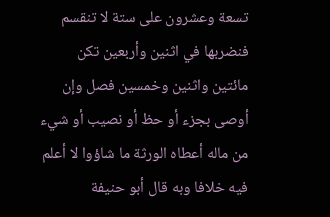تسعة وعشرون على ستة لا تنقسم فنضربها في اثنين وأربعين تكن مائتين واثنين وخمسين فصل وإن أوصى بجزء أو حظ أو نصيب أو شيء من ماله أعطاه الورثة ما شاؤوا لا أعلم فيه خلافا وبه قال أبو حنيفة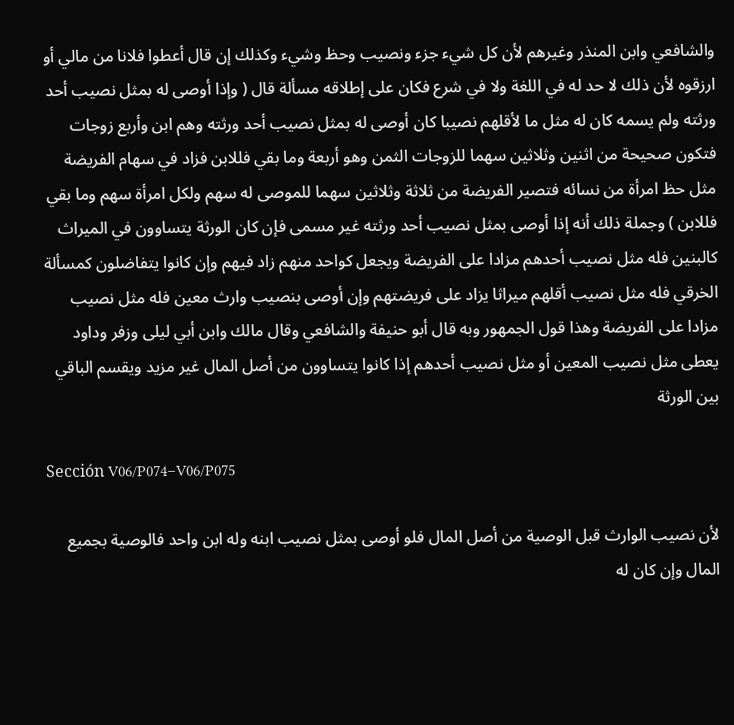والشافعي وابن المنذر وغيرهم لأن كل شيء جزء ونصيب وحظ وشيء وكذلك إن قال أعطوا فلانا من مالي أو ارزقوه لأن ذلك لا حد له في اللغة ولا في شرع فكان على إطلاقه مسألة قال ( وإذا أوصى له بمثل نصيب أحد ورثته ولم يسمه كان له مثل ما لأقلهم نصيبا كان أوصى له بمثل نصيب أحد ورثته وهم ابن وأربع زوجات فتكون صحيحة من اثنين وثلاثين سهما للزوجات الثمن وهو أربعة وما بقي فللابن فزاد في سهام الفريضة مثل حظ امرأة من نسائه فتصير الفريضة من ثلاثة وثلاثين سهما للموصى له سهم ولكل امرأة سهم وما بقي فللابن ) وجملة ذلك أنه إذا أوصى بمثل نصيب أحد ورثته غير مسمى فإن كان الورثة يتساوون في الميراث كالبنين فله مثل نصيب أحدهم مزادا على الفريضة ويجعل كواحد منهم زاد فيهم وإن كانوا يتفاضلون كمسألة الخرقي فله مثل نصيب أقلهم ميراثا يزاد على فريضتهم وإن أوصى بنصيب وارث معين فله مثل نصيب مزادا على الفريضة وهذا قول الجمهور وبه قال أبو حنيفة والشافعي وقال مالك وابن أبي ليلى وزفر وداود يعطى مثل نصيب المعين أو مثل نصيب أحدهم إذا كانوا يتساوون من أصل المال غير مزيد ويقسم الباقي بين الورثة

Sección V06/P074–V06/P075

لأن نصيب الوارث قبل الوصية من أصل المال فلو أوصى بمثل نصيب ابنه وله ابن واحد فالوصية بجميع المال وإن كان له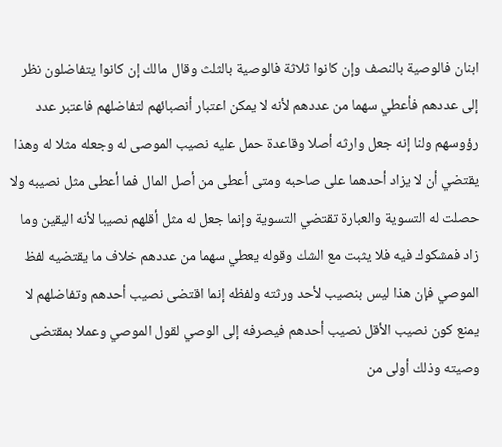ابنان فالوصية بالنصف وإن كانوا ثلاثة فالوصية بالثلث وقال مالك إن كانوا يتفاضلون نظر إلى عددهم فأعطي سهما من عددهم لأنه لا يمكن اعتبار أنصبائهم لتفاضلهم فاعتبر عدد رؤوسهم ولنا إنه جعل وارثه أصلا وقاعدة حمل عليه نصيب الموصى له وجعله مثلا له وهذا يقتضي أن لا يزاد أحدهما على صاحبه ومتى أعطى من أصل المال فما أعطى مثل نصيبه ولا حصلت له التسوية والعبارة تقتضي التسوية وإنما جعل له مثل أقلهم نصيبا لأنه اليقين وما زاد فمشكوك فيه فلا يثبت مع الشك وقوله يعطي سهما من عددهم خلاف ما يقتضيه لفظ الموصي فإن هذا ليس بنصيب لأحد ورثته ولفظه إنما اقتضى نصيب أحدهم وتفاضلهم لا يمنع كون نصيب الأقل نصيب أحدهم فيصرفه إلى الوصي لقول الموصي وعملا بمقتضى وصيته وذلك أولى من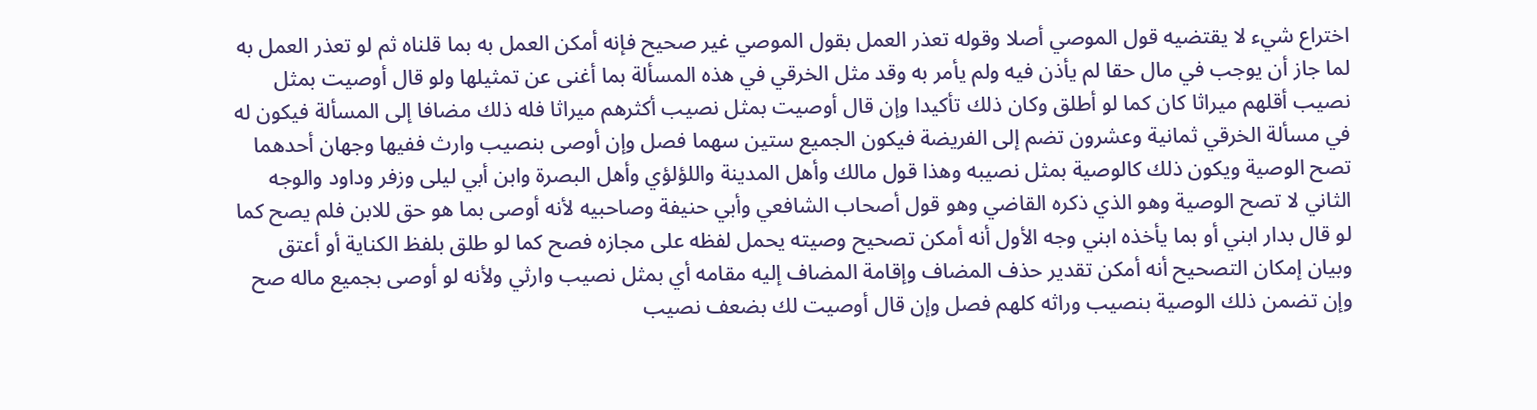اختراع شيء لا يقتضيه قول الموصي أصلا وقوله تعذر العمل بقول الموصي غير صحيح فإنه أمكن العمل به بما قلناه ثم لو تعذر العمل به لما جاز أن يوجب في مال حقا لم يأذن فيه ولم يأمر به وقد مثل الخرقي في هذه المسألة بما أغنى عن تمثيلها ولو قال أوصيت بمثل نصيب أقلهم ميراثا كان كما لو أطلق وكان ذلك تأكيدا وإن قال أوصيت بمثل نصيب أكثرهم ميراثا فله ذلك مضافا إلى المسألة فيكون له في مسألة الخرقي ثمانية وعشرون تضم إلى الفريضة فيكون الجميع ستين سهما فصل وإن أوصى بنصيب وارث ففيها وجهان أحدهما تصح الوصية ويكون ذلك كالوصية بمثل نصيبه وهذا قول مالك وأهل المدينة واللؤلؤي وأهل البصرة وابن أبي ليلى وزفر وداود والوجه الثاني لا تصح الوصية وهو الذي ذكره القاضي وهو قول أصحاب الشافعي وأبي حنيفة وصاحبيه لأنه أوصى بما هو حق للابن فلم يصح كما لو قال بدار ابني أو بما يأخذه ابني وجه الأول أنه أمكن تصحيح وصيته يحمل لفظه على مجازه فصح كما لو طلق بلفظ الكناية أو أعتق وبيان إمكان التصحيح أنه أمكن تقدير حذف المضاف وإقامة المضاف إليه مقامه أي بمثل نصيب وارثي ولأنه لو أوصى بجميع ماله صح وإن تضمن ذلك الوصية بنصيب وراثه كلهم فصل وإن قال أوصيت لك بضعف نصيب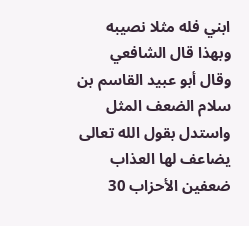ابني فله مثلا نصيبه وبهذا قال الشافعي وقال أبو عبيد القاسم بن سلام الضعف المثل واستدل بقول الله تعالى يضاعف لها العذاب ضعفين الأحزاب 30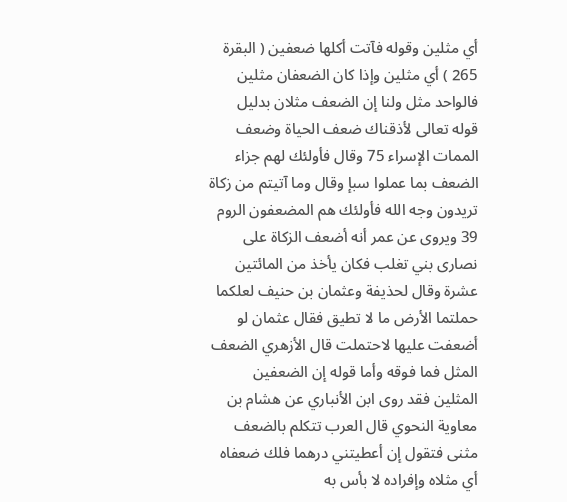أي مثلين وقوله فآتت أكلها ضعفين ( البقرة 265 ) أي مثلين وإذا كان الضعفان مثلين فالواحد مثل ولنا إن الضعف مثلان بدليل قوله تعالى لأذقناك ضعف الحياة وضعف الممات الإسراء 75 وقال فأولئك لهم جزاء الضعف بما عملوا سبإ وقال وما آتيتم من زكاة تريدون وجه الله فأولئك هم المضعفون الروم 39 ويروى عن عمر أنه أضعف الزكاة على نصارى بني تغلب فكان يأخذ من المائتين عشرة وقال لحذيفة وعثمان بن حنيف لعلكما حملتما الأرض ما لا تطيق فقال عثمان لو أضعفت عليها لاحتملت قال الأزهري الضعف المثل فما فوقه وأما قوله إن الضعفين المثلين فقد روى ابن الأنباري عن هشام بن معاوية النحوي قال العرب تتكلم بالضعف مثنى فتقول إن أعطيتني درهما فلك ضعفاه أي مثلاه وإفراده لا بأس به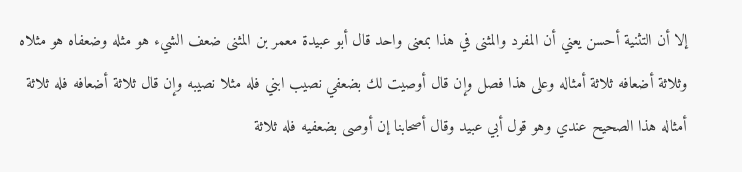إلا أن التثنية أحسن يعني أن المفرد والمثنى في هذا بمعنى واحد قال أبو عبيدة معمر بن المثنى ضعف الشيء هو مثله وضعفاه هو مثلاه وثلاثة أضعافه ثلاثة أمثاله وعلى هذا فصل وإن قال أوصيت لك بضعفي نصيب ابني فله مثلا نصيبه وإن قال ثلاثة أضعافه فله ثلاثة أمثاله هذا الصحيح عندي وهو قول أبي عبيد وقال أصحابنا إن أوصى بضعفيه فله ثلاثة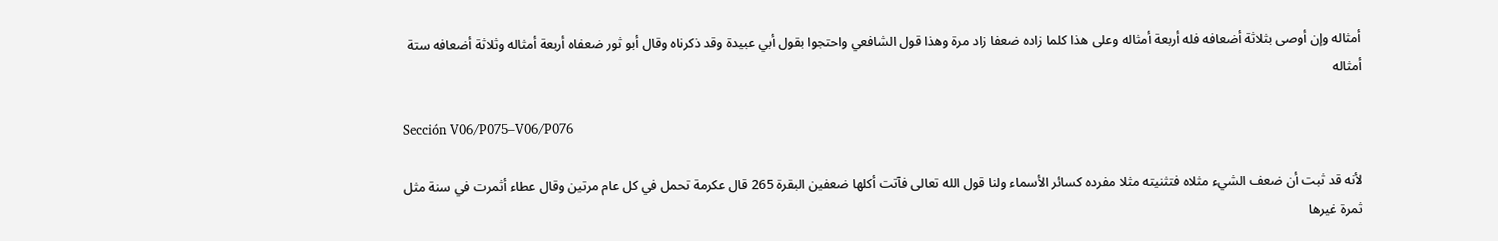أمثاله وإن أوصى بثلاثة أضعافه فله أربعة أمثاله وعلى هذا كلما زاده ضعفا زاد مرة وهذا قول الشافعي واحتجوا بقول أبي عبيدة وقد ذكرناه وقال أبو ثور ضعفاه أربعة أمثاله وثلاثة أضعافه ستة أمثاله

Sección V06/P075–V06/P076

لأنه قد ثبت أن ضعف الشيء مثلاه فتثنيته مثلا مفرده كسائر الأسماء ولنا قول الله تعالى فآتت أكلها ضعفين البقرة 265 قال عكرمة تحمل في كل عام مرتين وقال عطاء أثمرت في سنة مثل ثمرة غيرها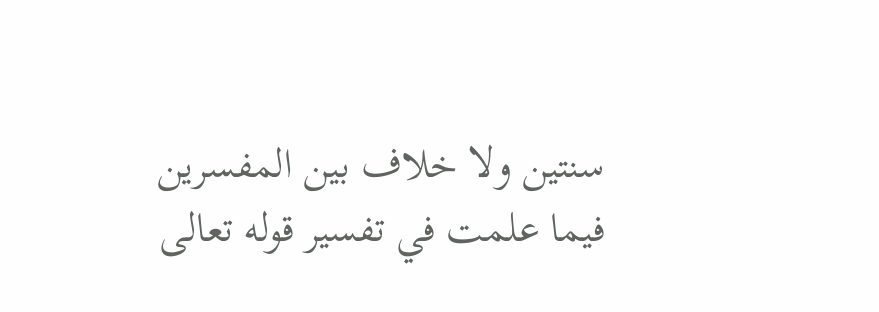سنتين ولا خلاف بين المفسرين فيما علمت في تفسير قوله تعالى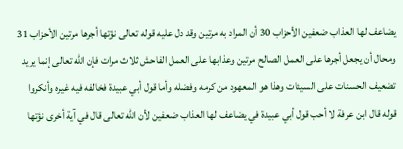يضاعف لها العذاب ضعفين الأحزاب 30 أن المراد به مرتين وقد دل عليه قوله تعالى نؤتها أجرها مرتين الأحزاب 31 ومحال أن يجعل أجرها على العمل الصالح مرتين وعذابها على العمل الفاحش ثلاث مرات فإن الله تعالى إنما يريد تضعيف الحسنات على السيئات وهذا هو المعهود من كرمه وفضله وأما قول أبي عبيدة فخالفه فيه غيره وأنكروا قوله قال ابن عرفة لا أحب قول أبي عبيدة في يضاعف لها العذاب ضعفين لأن الله تعالى قال في آية أخرى نؤتها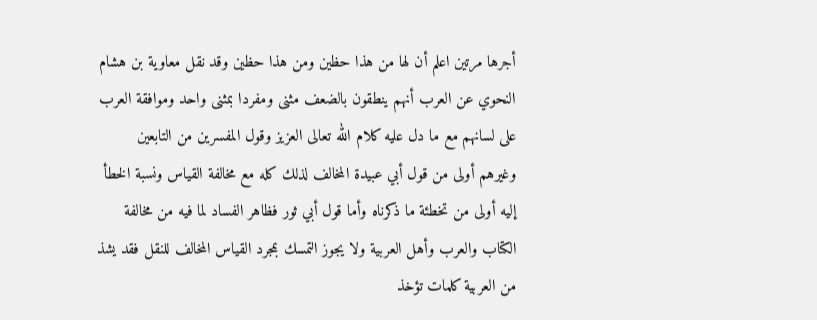أجرها مرتين اعلم أن لها من هذا حظين ومن هذا حظين وقد نقل معاوية بن هشام النحوي عن العرب أنهم ينطقون بالضعف مثنى ومفردا بمثنى واحد وموافقة العرب على لسانهم مع ما دل عليه كلام الله تعالى العزيز وقول المفسرين من التابعين وغيرهم أولى من قول أبي عبيدة المخالف لذلك كله مع مخالفة القياس ونسبة الخطأ إليه أولى من تخطئة ما ذكرناه وأما قول أبي ثور فظاهر الفساد لما فيه من مخالفة الكتاب والعرب وأهل العربية ولا يجوز التمسك بمجرد القياس المخالف للنقل فقد يشذ من العربية كلمات تؤخذ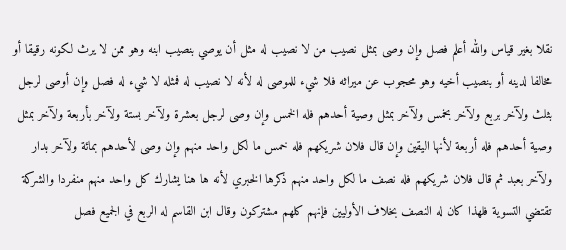نقلا بغير قياس والله أعلم فصل وإن وصى بمثل نصيب من لا نصيب له مثل أن يوصي بنصيب ابنه وهو ممن لا يرث لكونه رقيقا أو مخالفا لدينه أو بنصيب أخيه وهو محجوب عن ميراثه فلا شيء للموصى له لأنه لا نصيب له فمثله لا شيء له فصل وإن أوصى لرجل بثلث ولآخر بربع ولآخر بخمس ولآخر بمثل وصية أحدهم فله الخمس وإن وصى لرجل بعشرة ولآخر بستة ولآخر بأربعة ولآخر بمثل وصية أحدهم فله أربعة لأنها اليقين وإن قال فلان شريكهم فله خمس ما لكل واحد منهم وإن وصى لأحدهم بمائة ولآخر بدار ولآخر بعبد ثم قال فلان شريكهم فله نصف ما لكل واحد منهم ذكرها الخبري لأنه ها هنا يشارك كل واحد منهم منفردا والشركة تقتضي التسوية فلهذا كان له النصف بخلاف الأوليين فإنهم كلهم مشتركون وقال ابن القاسم له الربع في الجميع فصل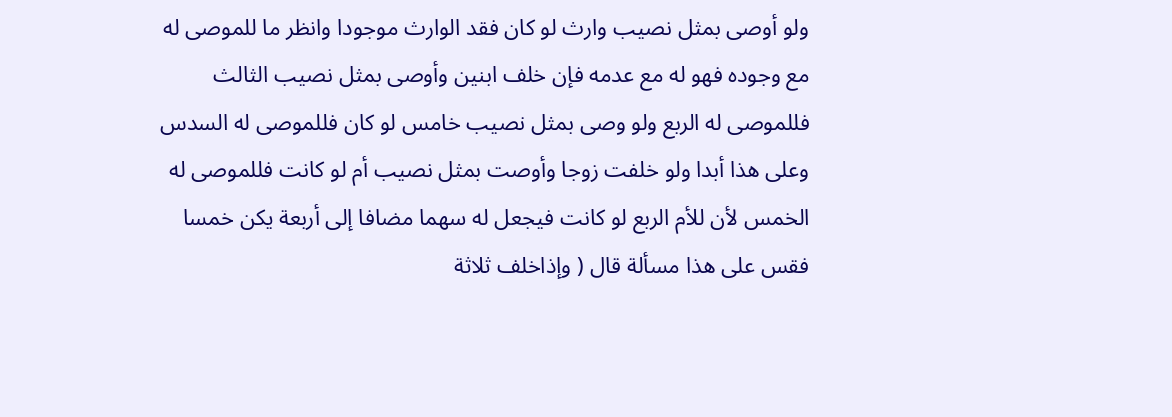ولو أوصى بمثل نصيب وارث لو كان فقد الوارث موجودا وانظر ما للموصى له مع وجوده فهو له مع عدمه فإن خلف ابنين وأوصى بمثل نصيب الثالث فللموصى له الربع ولو وصى بمثل نصيب خامس لو كان فللموصى له السدس وعلى هذا أبدا ولو خلفت زوجا وأوصت بمثل نصيب أم لو كانت فللموصى له الخمس لأن للأم الربع لو كانت فيجعل له سهما مضافا إلى أربعة يكن خمسا فقس على هذا مسألة قال ( وإذاخلف ثلاثة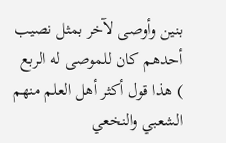بنين وأوصى لآخر بمثل نصيب أحدهم كان للموصى له الربع ) هذا قول أكثر أهل العلم منهم الشعبي والنخعي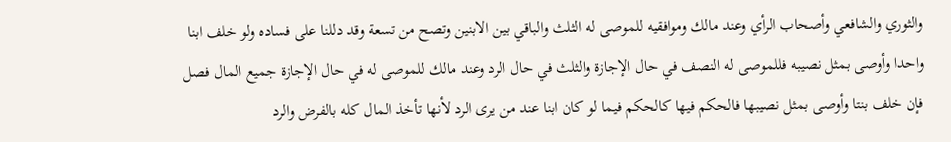والثوري والشافعي وأصحاب الرأي وعند مالك وموافقيه للموصى له الثلث والباقي بين الابنين وتصح من تسعة وقد دللنا على فساده ولو خلف ابنا واحدا وأوصى بمثل نصيبه فللموصى له النصف في حال الإجازة والثلث في حال الرد وعند مالك للموصى له في حال الإجازة جميع المال فصل فإن خلف بنتا وأوصى بمثل نصيبها فالحكم فيها كالحكم فيما لو كان ابنا عند من يرى الرد لأنها تأخذ المال كله بالفرض والرد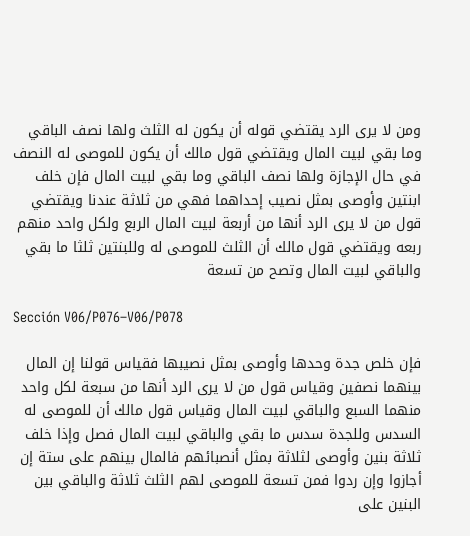ومن لا يرى الرد يقتضي قوله أن يكون له الثلث ولها نصف الباقي وما بقي لبيت المال ويقتضي قول مالك أن يكون للموصى له النصف في حال الإجازة ولها نصف الباقي وما بقي لبيت المال فإن خلف ابنتين وأوصى بمثل نصيب إحداهما فهي من ثلاثة عندنا ويقتضي قول من لا يرى الرد أنها من أربعة لبيت المال الربع ولكل واحد منهم ربعه ويقتضي قول مالك أن الثلث للموصى له وللبنتين ثلثا ما بقي والباقي لبيت المال وتصح من تسعة

Sección V06/P076–V06/P078

فإن خلص جدة وحدها وأوصى بمثل نصيبها فقياس قولنا إن المال بينهما نصفين وقياس قول من لا يرى الرد أنها من سبعة لكل واحد منهما السبع والباقي لبيت المال وقياس قول مالك أن للموصى له السدس وللجدة سدس ما بقي والباقي لبيت المال فصل وإذا خلف ثلاثة بنين وأوصى لثلاثة بمثل أنصبائهم فالمال بينهم على ستة إن أجازوا وإن ردوا فمن تسعة للموصى لهم الثلث ثلاثة والباقي بين البنين على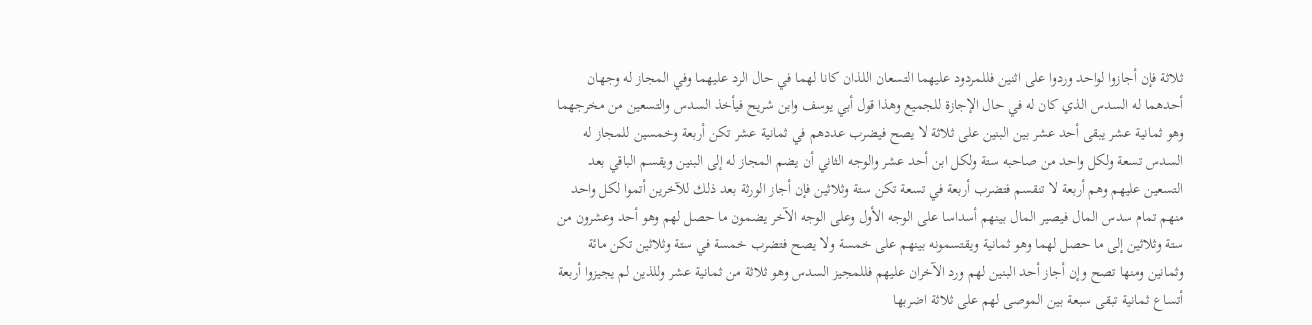ثلاثة فإن أجازوا لواحد وردوا على اثنين فللمردود عليهما التسعان اللذان كانا لهما في حال الرد عليهما وفي المجاز له وجهان أحدهما له السدس الذي كان له في حال الإجازة للجميع وهذا قول أبي يوسف وابن شريح فيأخذ السدس والتسعين من مخرجهما وهو ثمانية عشر يبقى أحد عشر بين البنين على ثلاثة لا يصح فيضرب عددهم في ثمانية عشر تكن أربعة وخمسين للمجاز له السدس تسعة ولكل واحد من صاحبه ستة ولكل ابن أحد عشر والوجه الثاني أن يضم المجاز له إلى البنين ويقسم الباقي بعد التسعين عليهم وهم أربعة لا تنقسم فتضرب أربعة في تسعة تكن ستة وثلاثين فإن أجاز الورثة بعد ذلك للآخرين أتموا لكل واحد منهم تمام سدس المال فيصير المال بينهم أسداسا على الوجه الأول وعلى الوجه الآخر يضمون ما حصل لهم وهو أحد وعشرون من ستة وثلاثين إلى ما حصل لهما وهو ثمانية ويقتسمونه بينهم على خمسة ولا يصح فتضرب خمسة في ستة وثلاثين تكن مائة وثمانين ومنها تصح وإن أجاز أحد البنين لهم ورد الآخران عليهم فللمجيز السدس وهو ثلاثة من ثمانية عشر وللذين لم يجيزوا أربعة أتساع ثمانية تبقى سبعة بين الموصى لهم على ثلاثة اضربها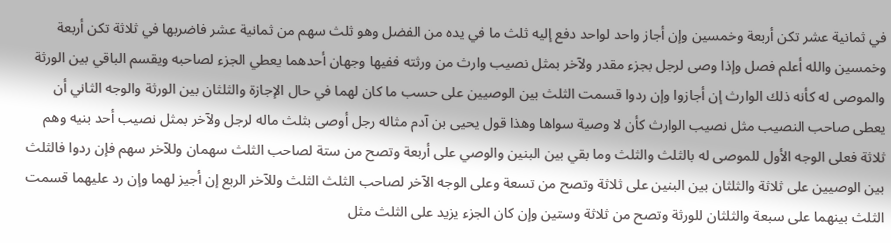في ثمانية عشر تكن أربعة وخمسين وإن أجاز واحد لواحد دفع إليه ثلث ما في يده من الفضل وهو ثلث سهم من ثمانية عشر فاضربها في ثلاثة تكن أربعة وخمسين والله أعلم فصل وإذا وصى لرجل بجزء مقدر ولآخر بمثل نصيب وارث من ورثته ففيها وجهان أحدهما يعطي الجزء لصاحبه ويقسم الباقي بين الورثة والموصى له كأنه ذلك الوارث إن أجازوا وإن ردوا قسمت الثلث بين الوصيين على حسب ما كان لهما في حال الإجازة والثلثان بين الورثة والوجه الثاني أن يعطى صاحب النصيب مثل نصيب الوارث كأن لا وصية سواها وهذا قول يحيى بن آدم مثاله رجل أوصى بثلث ماله لرجل ولآخر بمثل نصيب أحد بنيه وهم ثلاثة فعلى الوجه الأول للموصى له بالثلث والثلث وما بقي بين البنين والوصي على أربعة وتصح من ستة لصاحب الثلث سهمان وللآخر سهم فإن ردوا فالثلث بين الوصيين على ثلاثة والثلثان بين البنين على ثلاثة وتصح من تسعة وعلى الوجه الآخر لصاحب الثلث الثلث وللآخر الربع إن أجيز لهما وإن رد عليهما قسمت الثلث بينهما على سبعة والثلثان للورثة وتصح من ثلاثة وستين وإن كان الجزء يزيد على الثلث مثل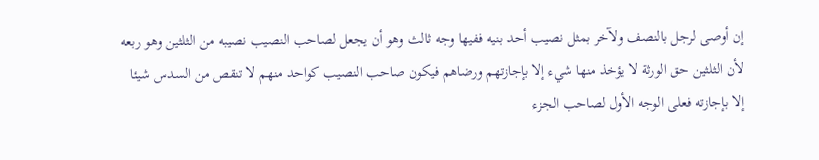إن أوصى لرجل بالنصف ولآخر بمثل نصيب أحد بنيه ففيها وجه ثالث وهو أن يجعل لصاحب النصيب نصيبه من الثلثين وهو ربعه لأن الثلثين حق الورثة لا يؤخذ منها شيء إلا بإجازتهم ورضاهم فيكون صاحب النصيب كواحد منهم لا تنقص من السدس شيئا إلا بإجازته فعلى الوجه الأول لصاحب الجزء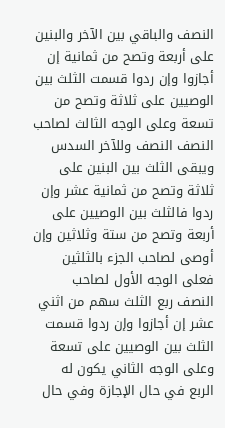النصف والباقي بين الآخر والبنين على أربعة وتصح من ثمانية إن أجازوا وإن ردوا قسمت الثلث بين الوصيين على ثلاثة وتصح من تسعة وعلى الوجه الثالث لصاحب النصف النصف وللآخر السدس ويبقى الثلث بين البنين على ثلاثة وتصح من ثمانية عشر وإن ردوا فالثلث بين الوصيين على أربعة وتصح من ستة وثلاثين وإن أوصى لصاحب الجزء بالثلثين فعلى الوجه الأول لصاحب النصف ربع الثلث سهم من اثني عشر إن أجازوا وإن ردوا قسمت الثلث بين الوصيين على تسعة وعلى الوجه الثاني يكون له الربع في حال الإجازة وفي حال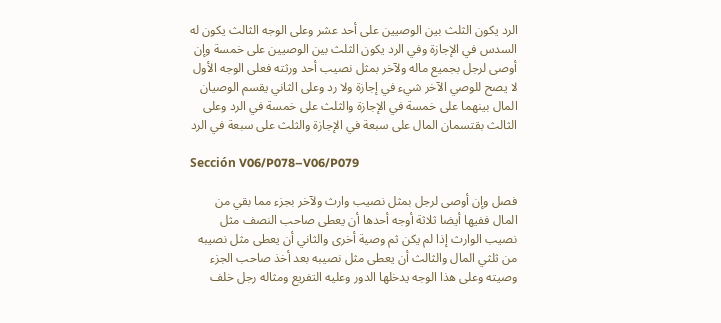الرد يكون الثلث بين الوصيين على أحد عشر وعلى الوجه الثالث يكون له السدس في الإجازة وفي الرد يكون الثلث بين الوصيين على خمسة وإن أوصى لرجل بجميع ماله ولآخر بمثل نصيب أحد ورثته فعلى الوجه الأول لا يصح للوصي الآخر شيء في إجازة ولا رد وعلى الثاني يقسم الوصيان المال بينهما على خمسة في الإجازة والثلث على خمسة في الرد وعلى الثالث بقتسمان المال على سبعة في الإجازة والثلث على سبعة في الرد

Sección V06/P078–V06/P079

فصل وإن أوصى لرجل بمثل نصيب وارث ولآخر بجزء مما بقي من المال ففيها أيضا ثلاثة أوجه أحدها أن يعطى صاحب النصف مثل نصيب الوارث إذا لم يكن ثم وصية أخرى والثاني أن يعطى مثل نصيبه من ثلثي المال والثالث أن يعطى مثل نصيبه بعد أخذ صاحب الجزء وصيته وعلى هذا الوجه يدخلها الدور وعليه التفريع ومثاله رجل خلف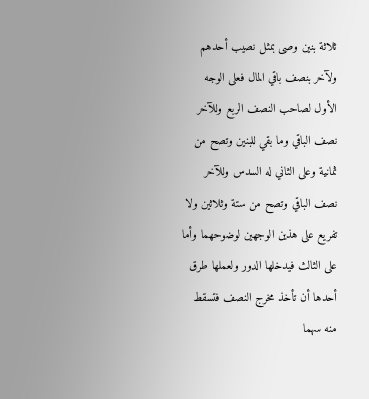ثلاثة بنين وصى بمثل نصيب أحدهم ولآخر بنصف باقي المال فعلى الوجه الأول لصاحب النصف الربع وللآخر نصف الباقي وما بقي للبنين وتصح من ثمانية وعلى الثاني له السدس وللآخر نصف الباقي وتصح من ستة وثلاثين ولا تفريع على هذين الوجهين لوضوحهما وأما على الثالث فيدخلها الدور ولعملها طرق أحدها أن تأخذ مخرج النصف فتسقط منه سهما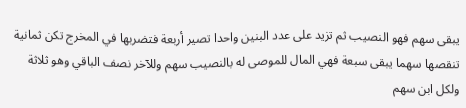يبقى سهم فهو النصيب ثم تزيد على عدد البنين واحدا تصير أربعة فتضربها في المخرج تكن ثمانية تنقصها سهما يبقى سبعة فهي المال للموصى له بالنصيب سهم وللآخر نصف الباقي وهو ثلاثة ولكل ابن سهم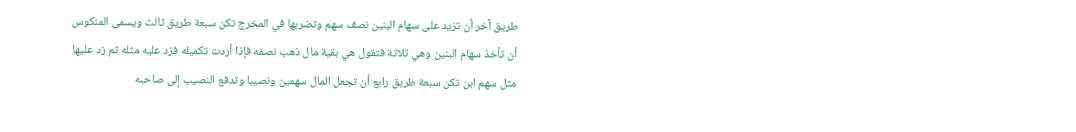طريق آخر أن تزيد على سهام البنين نصف سهم وتضربها في المخرج تكن سبعة طريق ثالث ويسمى المنكوس أن تأخذ سهام البنين وهي ثلاثة فتقول هي بقية مال ذهب نصفه فإذا أردت تكميله فزد عليه مثله ثم زد عليها مثل سهم ابن تكن سبعة طريق رابع أن تجعل المال سهمين ونصيبا وتدفع النصيب إلى صاحبه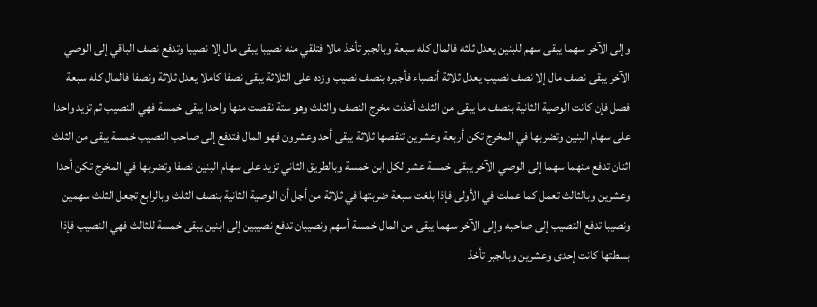وإلى الآخر سهما يبقى سهم للبنين يعدل ثلثه فالمال كله سبعة وبالجبر تأخذ مالا فتلقي منه نصيبا يبقى مال إلا نصيبا وتدفع نصف الباقي إلى الوصي الآخر يبقى نصف مال إلا نصف نصيب يعدل ثلاثة أنصباء فأجبره بنصف نصيب وزده على الثلاثة يبقى نصفا كاملا يعدل ثلاثة ونصفا فالمال كله سبعة فصل فإن كانت الوصية الثانية بنصف ما يبقى من الثلث أخذت مخرج النصف والثلث وهو ستة نقصت منها واحدا يبقى خمسة فهي النصيب ثم تزيد واحدا على سهام البنين وتضربها في المخرج تكن أربعة وعشرين تنقصها ثلاثة يبقى أحد وعشرون فهو المال فتدفع إلى صاحب النصيب خمسة يبقى من الثلث اثنان تدفع منهما سهما إلى الوصي الآخر يبقى خمسة عشر لكل ابن خمسة وبالطريق الثاني تزيد على سهام البنين نصفا وتضربها في المخرج تكن أحدا وعشرين وبالثالث تعمل كما عملت في الأولى فإذا بلغت سبعة ضربتها في ثلاثة من أجل أن الوصية الثانية بنصف الثلث وبالرابع تجعل الثلث سهمين ونصيبا تدفع النصيب إلى صاحبه وإلى الآخر سهما يبقى من المال خمسة أسهم ونصيبان تدفع نصيبين إلى ابنين يبقى خمسة للثالث فهي النصيب فإذا بسطتها كانت إحدى وعشرين وبالجبر تأخذ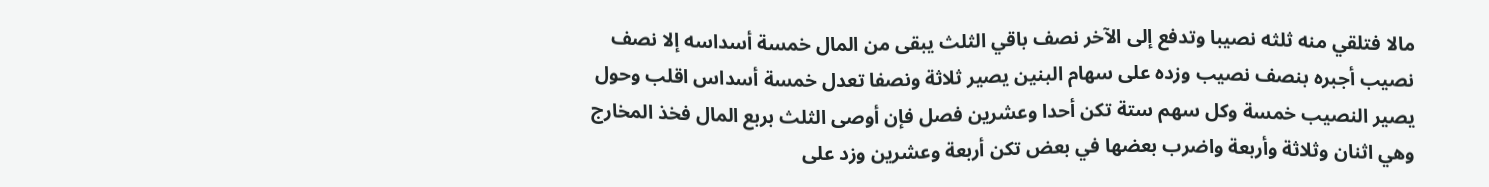مالا فتلقي منه ثلثه نصيبا وتدفع إلى الآخر نصف باقي الثلث يبقى من المال خمسة أسداسه إلا نصف نصيب أجبره بنصف نصيب وزده على سهام البنين يصير ثلاثة ونصفا تعدل خمسة أسداس اقلب وحول يصير النصيب خمسة وكل سهم ستة تكن أحدا وعشرين فصل فإن أوصى الثلث بربع المال فخذ المخارج وهي اثنان وثلاثة وأربعة واضرب بعضها في بعض تكن أربعة وعشرين وزد على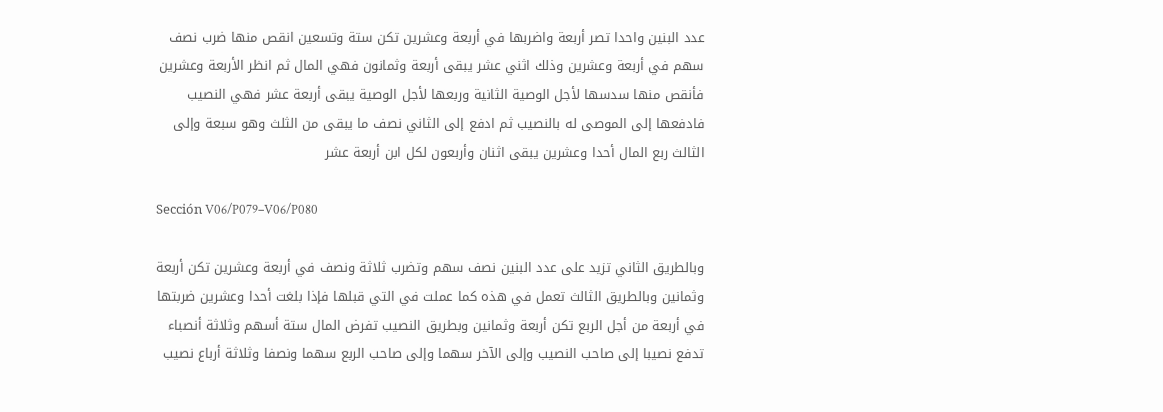عدد البنين واحدا تصر أربعة واضربها في أربعة وعشرين تكن ستة وتسعين انقص منها ضرب نصف سهم في أربعة وعشرين وذلك اثني عشر يبقى أربعة وثمانون فهي المال ثم انظر الأربعة وعشرين فأنقص منها سدسها لأجل الوصية الثانية وربعها لأجل الوصية يبقى أربعة عشر فهي النصيب فادفعها إلى الموصى له بالنصيب ثم ادفع إلى الثاني نصف ما يبقى من الثلث وهو سبعة وإلى الثالث ربع المال أحدا وعشرين يبقى اثنان وأربعون لكل ابن أربعة عشر

Sección V06/P079–V06/P080

وبالطريق الثاني تزيد على عدد البنين نصف سهم وتضرب ثلاثة ونصف في أربعة وعشرين تكن أربعة وثمانين وبالطريق الثالث تعمل في هذه كما عملت في التي قبلها فإذا بلغت أحدا وعشرين ضربتها في أربعة من أجل الربع تكن أربعة وثمانين وبطريق النصيب تفرض المال ستة أسهم وثلاثة أنصباء تدفع نصيبا إلى صاحب النصيب وإلى الآخر سهما وإلى صاحب الربع سهما ونصفا وثلاثة أرباع نصيب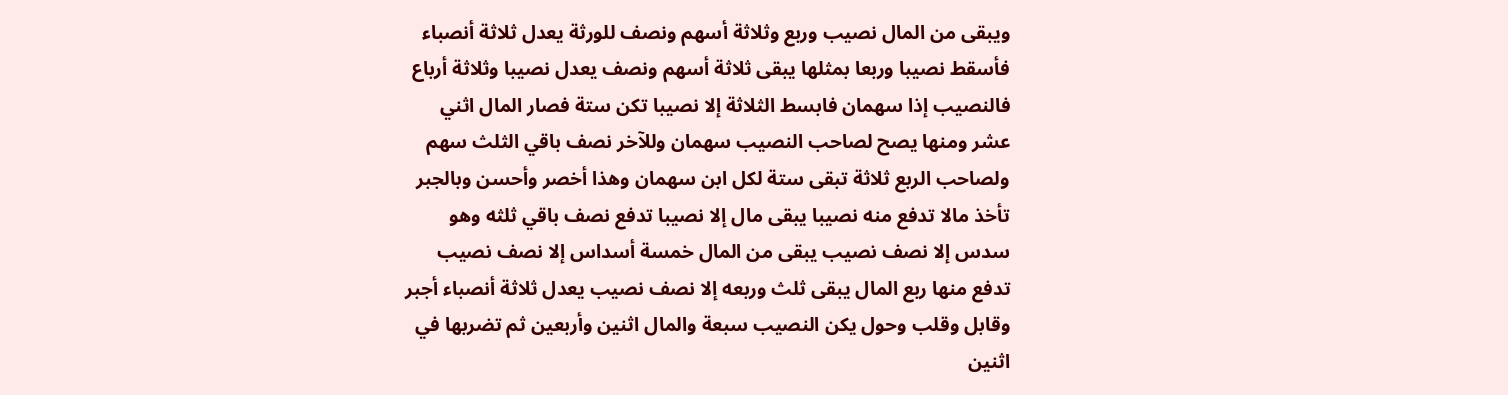ويبقى من المال نصيب وربع وثلاثة أسهم ونصف للورثة يعدل ثلاثة أنصباء فأسقط نصيبا وربعا بمثلها يبقى ثلاثة أسهم ونصف يعدل نصيبا وثلاثة أرباع فالنصيب إذا سهمان فابسط الثلاثة إلا نصيبا تكن ستة فصار المال اثني عشر ومنها يصح لصاحب النصيب سهمان وللآخر نصف باقي الثلث سهم ولصاحب الربع ثلاثة تبقى ستة لكل ابن سهمان وهذا أخصر وأحسن وبالجبر تأخذ مالا تدفع منه نصيبا يبقى مال إلا نصيبا تدفع نصف باقي ثلثه وهو سدس إلا نصف نصيب يبقى من المال خمسة أسداس إلا نصف نصيب تدفع منها ربع المال يبقى ثلث وربعه إلا نصف نصيب يعدل ثلاثة أنصباء أجبر وقابل وقلب وحول يكن النصيب سبعة والمال اثنين وأربعين ثم تضربها في اثنين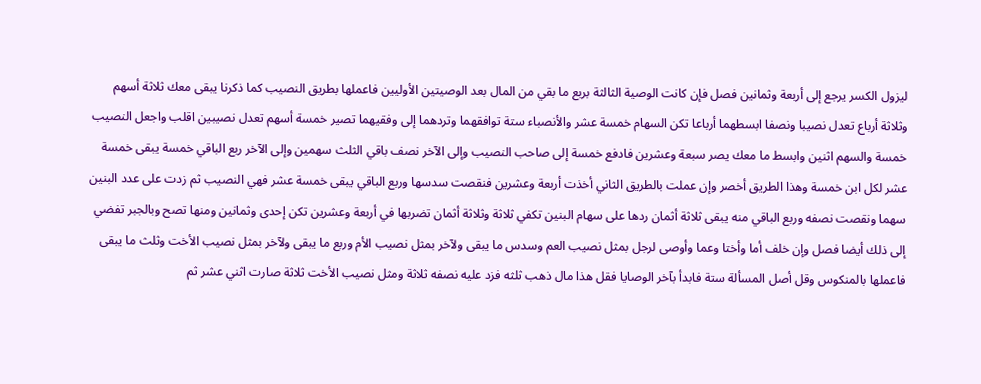ليزول الكسر يرجع إلى أربعة وثمانين فصل فإن كانت الوصية الثالثة بربع ما بقي من المال بعد الوصيتين الأوليين فاعملها بطريق النصيب كما ذكرنا يبقى معك ثلاثة أسهم وثلاثة أرباع تعدل نصيبا ونصفا ابسطهما أرباعا تكن السهام خمسة عشر والأنصباء ستة توافقهما وتردهما إلى وفقيهما تصير خمسة أسهم تعدل نصيبين اقلب واجعل النصيب خمسة والسهم اثنين وابسط ما معك يصر سبعة وعشرين فادفع خمسة إلى صاحب النصيب وإلى الآخر نصف باقي الثلث سهمين وإلى الآخر ربع الباقي خمسة يبقى خمسة عشر لكل ابن خمسة وهذا الطريق أخصر وإن عملت بالطريق الثاني أخذت أربعة وعشرين فنقصت سدسها وربع الباقي يبقى خمسة عشر فهي النصيب ثم زدت على عدد البنين سهما ونقصت نصفه وربع الباقي منه يبقى ثلاثة أثمان ردها على سهام البنين تكفي ثلاثة وثلاثة أثمان تضربها في أربعة وعشرين تكن إحدى وثمانين ومنها تصح وبالجبر تفضي إلى ذلك أيضا فصل وإن خلف أما وأختا وعما وأوصى لرجل بمثل نصيب العم وسدس ما يبقى ولآخر بمثل نصيب الأم وربع ما يبقى ولآخر بمثل نصيب الأخت وثلث ما يبقى فاعملها بالمنكوس وقل أصل المسألة ستة فابدأ بآخر الوصايا فقل هذا مال ذهب ثلثه فزد عليه نصفه ثلاثة ومثل نصيب الأخت ثلاثة صارت اثني عشر ثم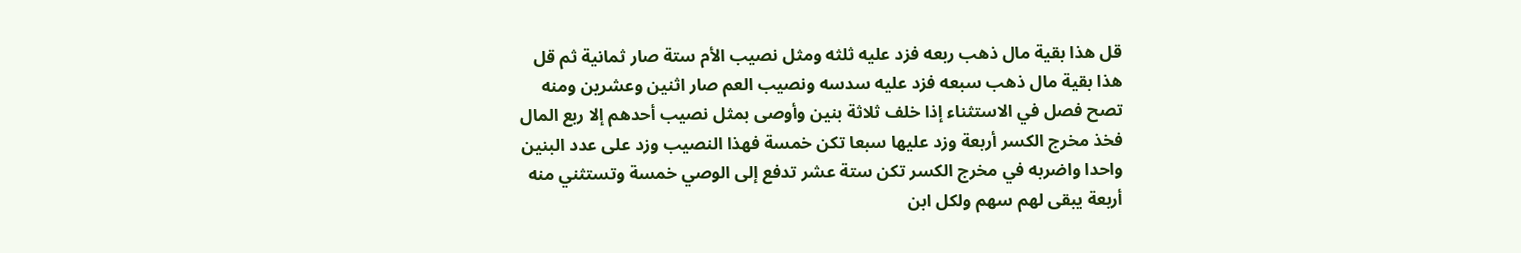قل هذا بقية مال ذهب ربعه فزد عليه ثلثه ومثل نصيب الأم ستة صار ثمانية ثم قل هذا بقية مال ذهب سبعه فزد عليه سدسه ونصيب العم صار اثنين وعشرين ومنه تصح فصل في الاستثناء إذا خلف ثلاثة بنين وأوصى بمثل نصيب أحدهم إلا ربع المال فخذ مخرج الكسر أربعة وزد عليها سبعا تكن خمسة فهذا النصيب وزد على عدد البنين واحدا واضربه في مخرج الكسر تكن ستة عشر تدفع إلى الوصي خمسة وتستثني منه أربعة يبقى لهم سهم ولكل ابن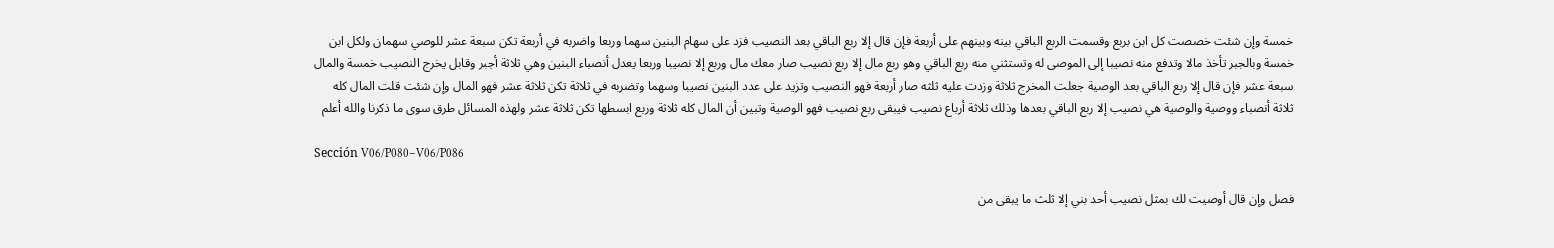خمسة وإن شئت خصصت كل ابن بربع وقسمت الربع الباقي بينه وبينهم على أربعة فإن قال إلا ربع الباقي بعد النصيب فزد على سهام البنين سهما وربعا واضربه في أربعة تكن سبعة عشر للوصي سهمان ولكل ابن خمسة وبالجبر تأخذ مالا وتدفع منه نصيبا إلى الموصى له وتستثني منه ربع الباقي وهو ربع مال إلا ربع نصيب صار معك مال وربع إلا نصيبا وربعا يعدل أنصباء البنين وهي ثلاثة أجبر وقابل يخرج النصيب خمسة والمال سبعة عشر فإن قال إلا ربع الباقي بعد الوصية جعلت المخرج ثلاثة وزدت عليه ثلثه صار أربعة فهو النصيب وتزيد على عدد البنين نصيبا وسهما وتضربه في ثلاثة تكن ثلاثة عشر فهو المال وإن شئت قلت المال كله ثلاثة أنصباء ووصية والوصية هي نصيب إلا ربع الباقي بعدها وذلك ثلاثة أرباع نصيب فيبقى ربع نصيب فهو الوصية وتبين أن المال كله ثلاثة وربع ابسطها تكن ثلاثة عشر ولهذه المسائل طرق سوى ما ذكرنا والله أعلم

Sección V06/P080–V06/P086

فصل وإن قال أوصيت لك بمثل نصيب أحد بني إلا ثلث ما يبقى من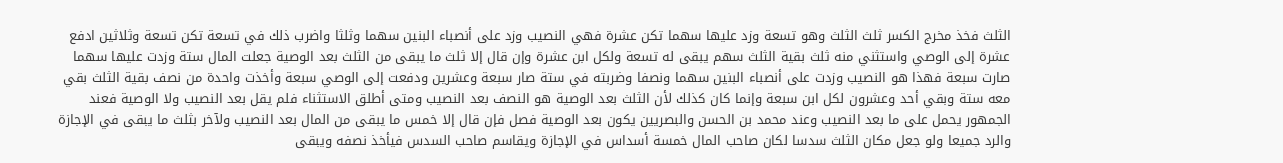الثلث فخذ مخرج الكسر ثلث الثلث وهو تسعة وزد عليها سهما تكن عشرة فهي النصيب وزد على أنصباء البنين سهما وثلثا واضرب ذلك في تسعة تكن تسعة وثلاثين ادفع عشرة إلى الوصي واستثني منه ثلث بقية الثلث سهم يبقى له تسعة ولكل ابن عشرة وإن قال إلا ثلث ما يبقى من الثلث بعد الوصية جعلت المال ستة وزدت عليها سهما صارت سبعة فهذا هو النصيب وزدت على أنصباء البنين سهما ونصفا وضربته في ستة صار سبعة وعشرين ودفعت إلى الوصي سبعة وأخذت واحدة من نصف بقية الثلث بقي معه ستة وبقي أحد وعشرون لكل ابن سبعة وإنما كان كذلك لأن الثلث بعد الوصية هو النصف بعد النصيب ومتى أطلق الاستثناء فلم يقل بعد النصيب ولا الوصية فعند الجمهور يحمل على ما بعد النصيب وعند محمد بن الحسن والبصريين يكون بعد الوصية فصل فإن قال إلا خمس ما يبقى من المال بعد النصيب ولآخر بثلث ما يبقى في الإجازة والرد جميعا ولو جعل مكان الثلث سدسا لكان صاحب المال خمسة أسداس في الإجازة ويقاسم صاحب السدس فيأخذ نصفه ويبقى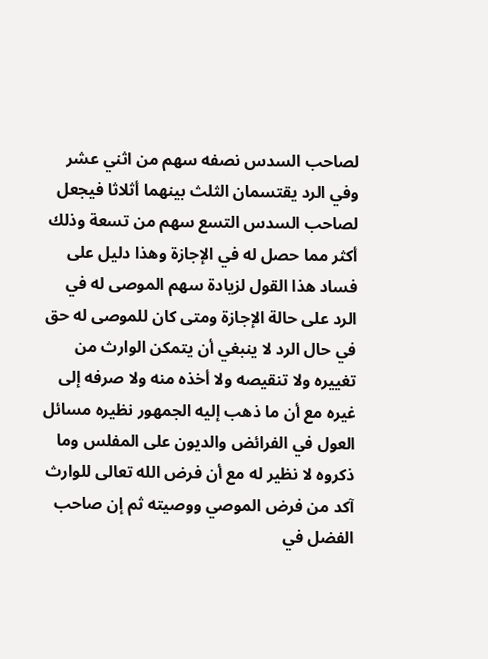لصاحب السدس نصفه سهم من اثني عشر وفي الرد يقتسمان الثلث بينهما أثلاثا فيجعل لصاحب السدس التسع سهم من تسعة وذلك أكثر مما حصل له في الإجازة وهذا دليل على فساد هذا القول لزيادة سهم الموصى له في الرد على حالة الإجازة ومتى كان للموصى له حق في حال الرد لا ينبغي أن يتمكن الوارث من تغييره ولا تنقيصه ولا أخذه منه ولا صرفه إلى غيره مع أن ما ذهب إليه الجمهور نظيره مسائل العول في الفرائض والديون على المفلس وما ذكروه لا نظير له مع أن فرض الله تعالى للوارث آكد من فرض الموصي ووصيته ثم إن صاحب الفضل في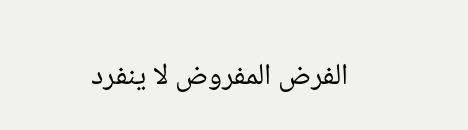الفرض المفروض لا ينفرد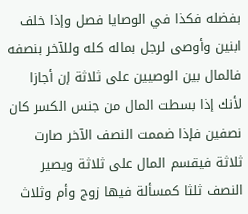بفضله فكذا في الوصايا فصل وإذا خلف ابنين وأوصى لرجل بماله كله وللآخر بنصفه فالمال بين الوصيين على ثلاثة إن أجازا لأنك إذا بسطت المال من جنس الكسر كان نصفين فإذا ضممت النصف الآخر صارت ثلاثة فيقسم المال على ثلاثة ويصير النصف ثلثا كمسألة فيها زوج وأم وثلاث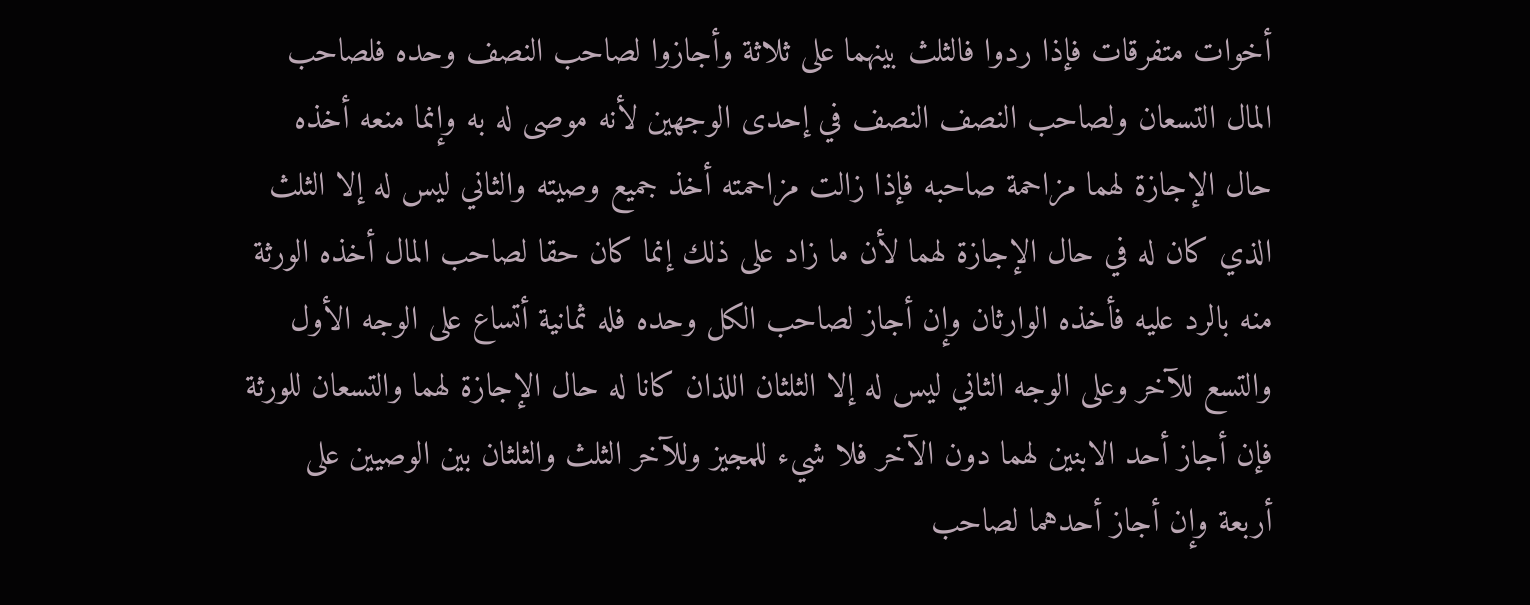أخوات متفرقات فإذا ردوا فالثلث بينهما على ثلاثة وأجازوا لصاحب النصف وحده فلصاحب المال التسعان ولصاحب النصف النصف في إحدى الوجهين لأنه موصى له به وإنما منعه أخذه حال الإجازة لهما مزاحمة صاحبه فإذا زالت مزاحمته أخذ جميع وصيته والثاني ليس له إلا الثلث الذي كان له في حال الإجازة لهما لأن ما زاد على ذلك إنما كان حقا لصاحب المال أخذه الورثة منه بالرد عليه فأخذه الوارثان وإن أجاز لصاحب الكل وحده فله ثمانية أتساع على الوجه الأول والتسع للآخر وعلى الوجه الثاني ليس له إلا الثلثان اللذان كانا له حال الإجازة لهما والتسعان للورثة فإن أجاز أحد الابنين لهما دون الآخر فلا شيء للمجيز وللآخر الثلث والثلثان بين الوصيين على أربعة وإن أجاز أحدهما لصاحب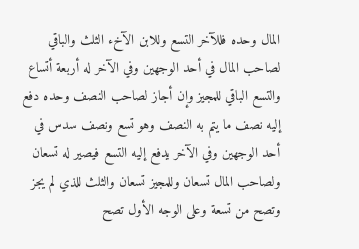المال وحده فللآخر التسع وللابن الآخء الثلث والباقي لصاحب المال في أحد الوجهين وفي الآخر له أربعة أتساع والتسع الباقي للمجيز وإن أجاز لصاحب النصف وحده دفع إليه نصف ما يتم به النصف وهو تسع ونصف سدس في أحد الوجهين وفي الآخر يدفع إليه التسع فيصير له تسعان ولصاحب المال تسعان وللمجيز تسعان والثلث للذي لم يجز وتصح من تسعة وعلى الوجه الأول تصح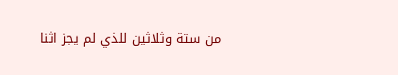من ستة وثلاثين للذي لم يجز اثنا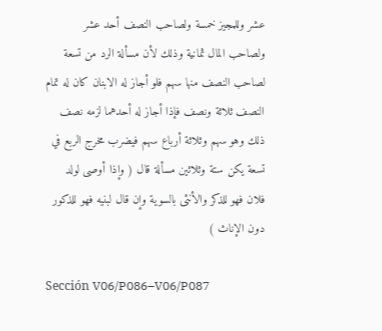عشر وللمجيز خمسة ولصاحب النصف أحد عشر ولصاحب المال ثمانية وذلك لأن مسألة الرد من تسعة لصاحب النصف منها سهم فلو أجاز له الابنان كان له تمام النصف ثلاثة ونصف فإذا أجاز له أحدهما لزمه نصف ذلك وهو سهم وثلاثة أرباع سهم فيضرب مخرج الربع في تسعة يكن ستة وثلاثين مسألة قال ( وإذا أوصى لولد فلان فهو للذكر والأنثى بالسوية وإن قال لبنيه فهو للذكور دون الإناث )

Sección V06/P086–V06/P087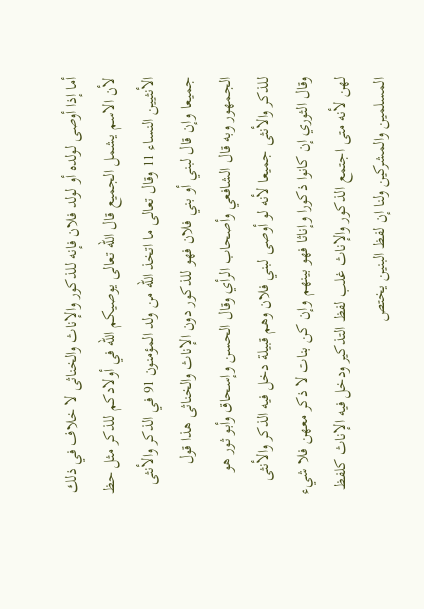أما إذا أوصى لولده أو لولد فلان فإنه للذكور والإناث والخناثى لا خلاف في ذلك لأن الاسم يشمل الجميع قال الله تعالى يوصيكم الله في أولادكم للذكر مثل حظ الأنثيين النساء 11 وقال تعالى ما اتخذ الله من ولد المؤمنون 91 في الذكر والأنثى جميعا وإن قال لبني أو بني فلان فهو للذكور دون الإناث والخناثى هذا قول الجمهور وبه قال الشافعي وأصحاب الرأي وقال الحسن وإسحاق وأبو ثور هو للذكر والأنثى جميعا لأنه لو أوصى لبني فلان وهم قبيلة دخل فيه الذكر والأنثى وقال الثوري إن كانوا ذكورا وإناثا فهو بينهم وإن كن بنات لا ذكر معهن فلا شيء لهن لأنه متى اجتمع الذكور والإناث غلب لفظ التذكير ودخل فيه الإناث كلفظ المسلمين والمشركين ولنا إن لفظ البنين يختص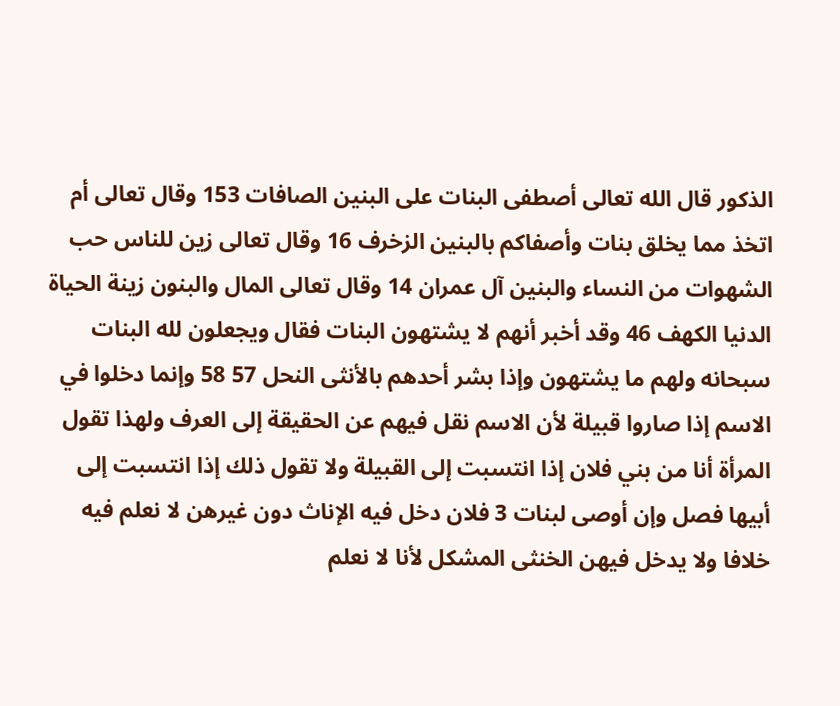الذكور قال الله تعالى أصطفى البنات على البنين الصافات 153 وقال تعالى أم اتخذ مما يخلق بنات وأصفاكم بالبنين الزخرف 16 وقال تعالى زين للناس حب الشهوات من النساء والبنين آل عمران 14 وقال تعالى المال والبنون زينة الحياة الدنيا الكهف 46 وقد أخبر أنهم لا يشتهون البنات فقال ويجعلون لله البنات سبحانه ولهم ما يشتهون وإذا بشر أحدهم بالأنثى النحل 57 58 وإنما دخلوا في الاسم إذا صاروا قبيلة لأن الاسم نقل فيهم عن الحقيقة إلى العرف ولهذا تقول المرأة أنا من بني فلان إذا انتسبت إلى القبيلة ولا تقول ذلك إذا انتسبت إلى أبيها فصل وإن أوصى لبنات 3 فلان دخل فيه الإناث دون غيرهن لا نعلم فيه خلافا ولا يدخل فيهن الخنثى المشكل لأنا لا نعلم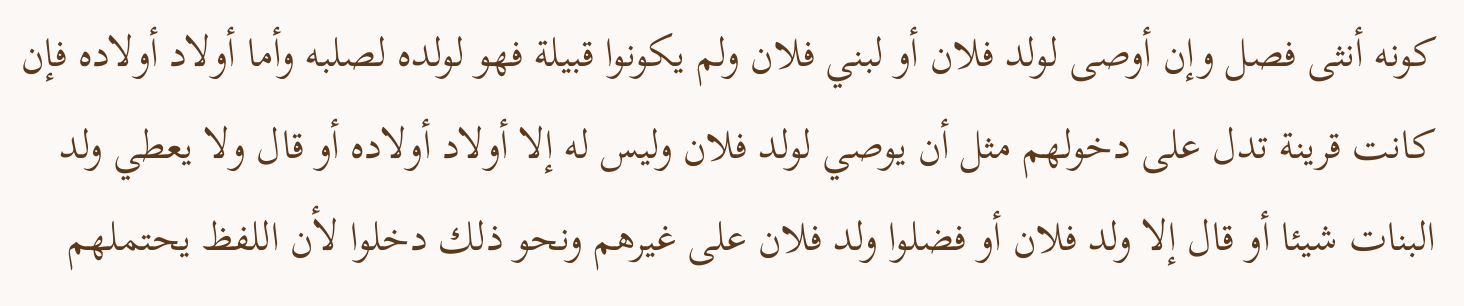كونه أنثى فصل وإن أوصى لولد فلان أو لبني فلان ولم يكونوا قبيلة فهو لولده لصلبه وأما أولاد أولاده فإن كانت قرينة تدل على دخولهم مثل أن يوصي لولد فلان وليس له إلا أولاد أولاده أو قال ولا يعطي ولد البنات شيئا أو قال إلا ولد فلان أو فضلوا ولد فلان على غيرهم ونحو ذلك دخلوا لأن اللفظ يحتملهم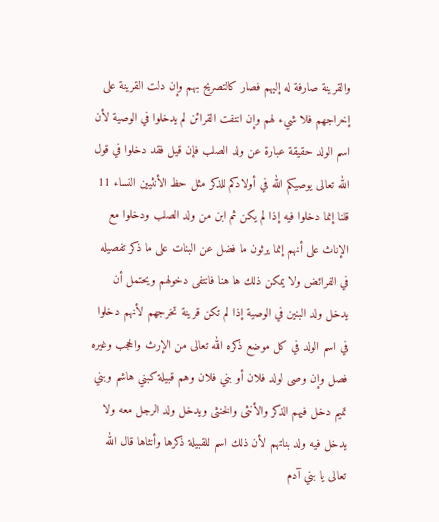والقرينة صارفة له إليهم فصار كالتصريح بهم وإن دلت القرينة على إخراجهم فلا شيء لهم وإن انتفت القرائن لم يدخلوا في الوصية لأن اسم الولد حقيقة عبارة عن ولد الصلب فإن قيل فقد دخلوا في قول الله تعالى يوصيكم الله في أولادكم للذكر مثل حظ الأنثيين النساء 11 قلنا إنما دخلوا فيه إذا لم يكن ثم ابن من ولد الصلب ودخلوا مع الإناث على أنهم إنما يرثون ما فضل عن البنات على ما ذكر تفصيله في الفرائض ولا يمكن ذلك ها هنا فانتفى دخولهم ويحتمل أن يدخل ولد البنين في الوصية إذا لم تكن قرينة تخرجهم لأنهم دخلوا في اسم الولد في كل موضع ذكره الله تعالى من الإرث والحجب وغيره فصل وإن وصى لولد فلان أو بني فلان وهم قبيلة كبني هاشم وبني تميم دخل فيهم الذكر والأنثى والخنثى ويدخل ولد الرجل معه ولا يدخل فيه ولد بناتهم لأن ذلك اسم للقبيلة ذكرها وأنثاها قال الله تعالى يا بني آدم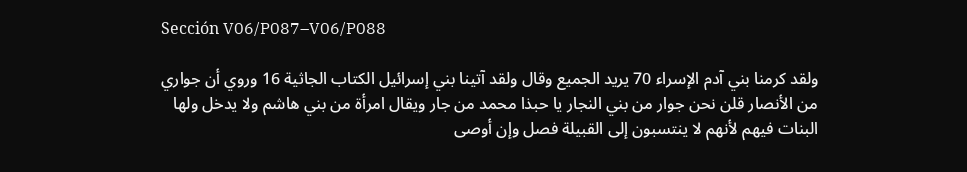Sección V06/P087–V06/P088

ولقد كرمنا بني آدم الإسراء 70 يريد الجميع وقال ولقد آتينا بني إسرائيل الكتاب الجاثية 16 وروي أن جواري من الأنصار قلن نحن جوار من بني النجار يا حبذا محمد من جار ويقال امرأة من بني هاشم ولا يدخل ولها البنات فيهم لأنهم لا ينتسبون إلى القبيلة فصل وإن أوصى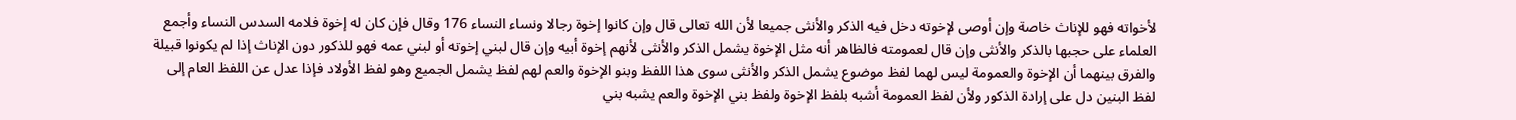لأخواته فهو للإناث خاصة وإن أوصى لإخوته دخل فيه الذكر والأنثى جميعا لأن الله تعالى قال وإن كانوا إخوة رجالا ونساء النساء 176 وقال فإن كان له إخوة فلامه السدس النساء وأجمع العلماء على حجبها بالذكر والأنثى وإن قال لعمومته فالظاهر أنه مثل الإخوة يشمل الذكر والأنثى لأنهم إخوة أبيه وإن قال لبني إخوته أو لبني عمه فهو للذكور دون الإناث إذا لم يكونوا قبيلة والفرق بينهما أن الإخوة والعمومة ليس لهما لفظ موضوع يشمل الذكر والأنثى سوى هذا اللفظ وبنو الإخوة والعم لهم لفظ يشمل الجميع وهو لفظ الأولاد فإذا عدل عن اللفظ العام إلى لفظ البنين دل على إرادة الذكور ولأن لفظ العمومة أشبه بلفظ الإخوة ولفظ بني الإخوة والعم يشبه بني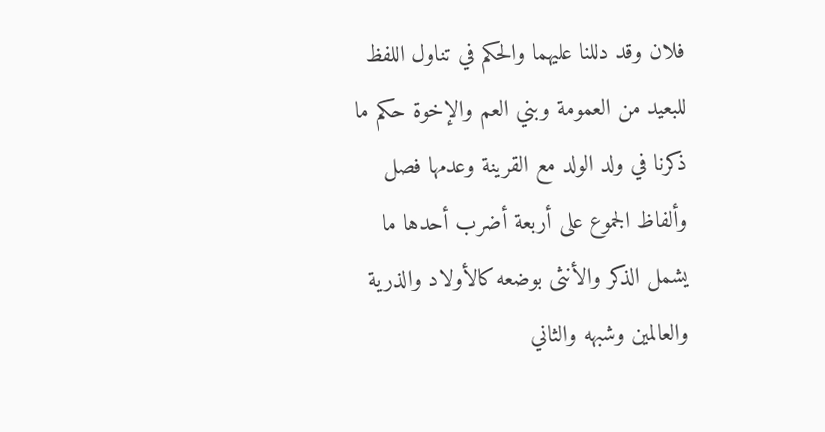فلان وقد دللنا عليهما والحكم في تناول اللفظ للبعيد من العمومة وبني العم والإخوة حكم ما ذكرنا في ولد الولد مع القرينة وعدمها فصل وألفاظ الجموع على أربعة أضرب أحدها ما يشمل الذكر والأنثى بوضعه كالأولاد والذرية والعالمين وشبهه والثاني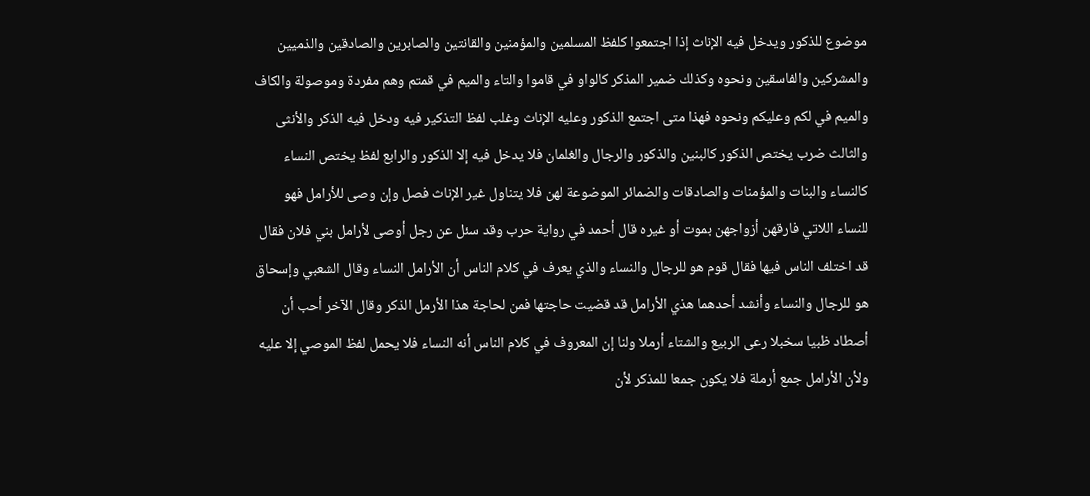موضوع للذكور ويدخل فيه الإناث إذا اجتمعوا كلفظ المسلمين والمؤمنين والقانتين والصابرين والصادقين والذميين والمشركين والفاسقين ونحوه وكذلك ضمير المذكر كالواو في قاموا والتاء والميم في قمتم وهم مفردة وموصولة والكاف والميم في لكم وعليكم ونحوه فهذا متى اجتمع الذكور وعليه الإناث وغلب لفظ التذكير فيه ودخل فيه الذكر والأنثى والثالث ضرب يختص الذكور كالبنين والذكور والرجال والغلمان فلا يدخل فيه إلا الذكور والرابع لفظ يختص النساء كالنساء والبنات والمؤمنات والصادقات والضمائر الموضوعة لهن فلا يتناول غير الإناث فصل وإن وصى للأرامل فهو للنساء اللاتي فارقهن أزواجهن بموت أو غيره قال أحمد في رواية حرب وقد سئل عن رجل أوصى لأرامل بني فلان فقال قد اختلف الناس فيها فقال قوم هو للرجال والنساء والذي يعرف في كلام الناس أن الأرامل النساء وقال الشعبي وإسحاق هو للرجال والنساء وأنشد أحدهما هذي الأرامل قد قضيت حاجتها فمن لحاجة هذا الأرمل الذكر وقال الآخر أحب أن أصطاد ظبيا سخبلا رعى الربيع والشتاء أرملا ولنا إن المعروف في كلام الناس أنه النساء فلا يحمل لفظ الموصي إلا عليه ولأن الأرامل جمع أرملة فلا يكون جمعا للمذكر لأن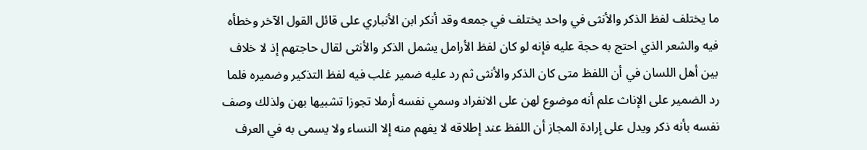ما يختلف لفظ الذكر والأنثى في واحد يختلف في جمعه وقد أنكر ابن الأنباري على قائل القول الآخر وخطأه فيه والشعر الذي احتج به حجة عليه فإنه لو كان لفظ الأرامل يشمل الذكر والأنثى لقال حاجتهم إذ لا خلاف بين أهل اللسان في أن اللفظ متى كان الذكر والأنثى ثم رد عليه ضمير غلب فيه لفظ التذكير وضميره فلما رد الضمير على الإناث علم أنه موضوع لهن على الانفراد وسمي نفسه أرملا تجوزا تشبيها بهن ولذلك وصف نفسه بأنه ذكر ويدل على إرادة المجاز أن اللفظ عند إطلاقه لا يفهم منه إلا النساء ولا يسمى به في العرف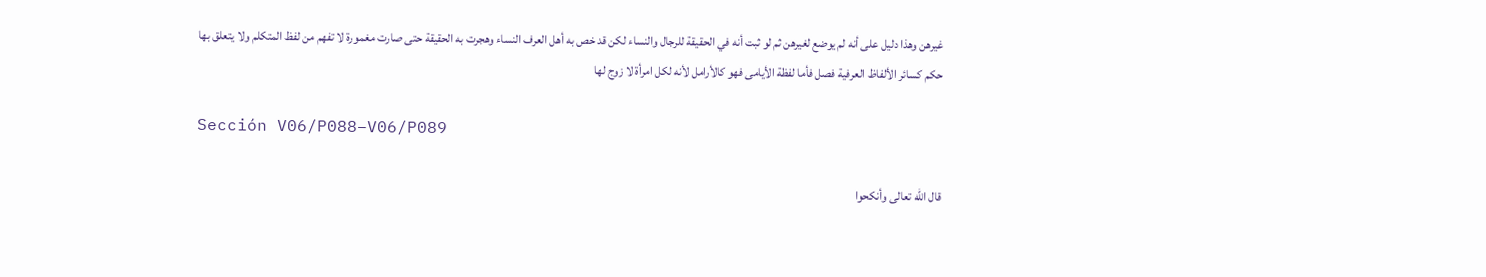غيرهن وهذا دليل على أنه لم يوضع لغيرهن ثم لو ثبت أنه في الحقيقة للرجال والنساء لكن قد خص به أهل العرف النساء وهجرت به الحقيقة حتى صارت مغمورة لا تفهم من لفظ المتكلم ولا يتعلق بها حكم كسائر الألفاظ العرفية فصل فأما لفظة الأيامى فهو كالأرامل لأنه لكل امرأة لا زوج لها

Sección V06/P088–V06/P089

قال الله تعالى وأنكحوا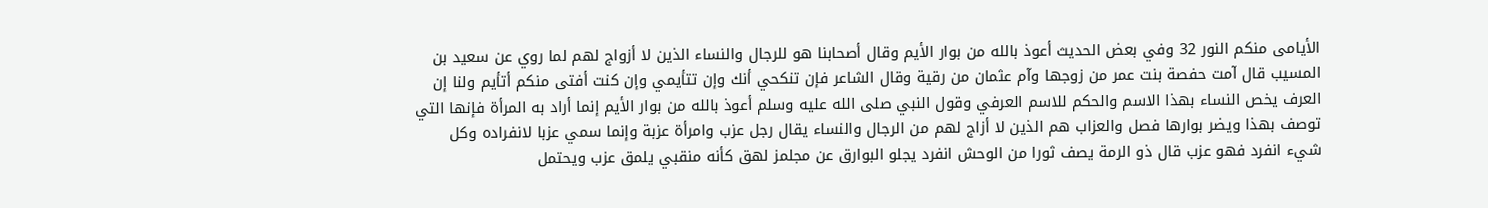الأيامى منكم النور 32 وفي بعض الحديث أعوذ بالله من بوار الأيم وقال أصحابنا هو للرجال والنساء الذين لا أزواج لهم لما روي عن سعيد بن المسيب قال آمت حفصة بنت عمر من زوجها وآم عثمان من رقية وقال الشاعر فإن تنكحي أنك وإن تتأيمي وإن كنت أفتى منكم أتأيم ولنا إن العرف يخص النساء بهذا الاسم والحكم للاسم العرفي وقول النبي صلى الله عليه وسلم أعوذ بالله من بوار الأيم إنما أراد به المرأة فإنها التي توصف بهذا ويضر بوارها فصل والعزاب هم الذين لا أزاج لهم من الرجال والنساء يقال رجل عزب وامرأة عزبة وإنما سمي عزبا لانفراده وكل شيء انفرد فهو عزب قال ذو الرمة يصف ثورا من الوحش انفرد يجلو البوارق عن مجلمز لهق كأنه منقبي يلمق عزب ويحتمل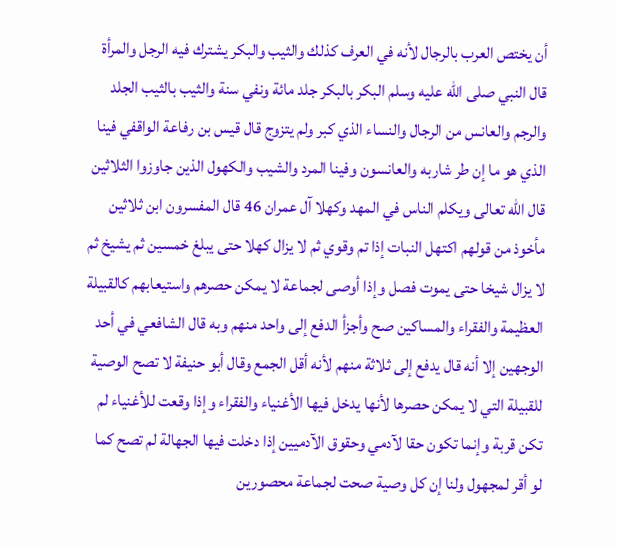أن يختص العرب بالرجال لأنه في العرف كذلك والثيب والبكر يشترك فيه الرجل والمرأة قال النبي صلى الله عليه وسلم البكر بالبكر جلد مائة ونفي سنة والثيب بالثيب الجلد والرجم والعانس من الرجال والنساء الذي كبر ولم يتزوج قال قيس بن رفاعة الواقفي فينا الذي هو ما إن طر شاربه والعانسون وفينا المرد والشيب والكهول الذين جاوزوا الثلاثين قال الله تعالى ويكلم الناس في المهد وكهلا آل عمران 46 قال المفسرون ابن ثلاثين مأخوذ من قولهم اكتهل النبات إذا تم وقوي ثم لا يزال كهلا حتى يبلغ خمسين ثم يشيخ ثم لا يزال شيخا حتى يموت فصل وإذا أوصى لجماعة لا يمكن حصرهم واستيعابهم كالقبيلة العظيمة والفقراء والمساكين صح وأجزأ الدفع إلى واحد منهم وبه قال الشافعي في أحد الوجهين إلا أنه قال يدفع إلى ثلاثة منهم لأنه أقل الجمع وقال أبو حنيفة لا تصح الوصية للقبيلة التي لا يمكن حصرها لأنها يدخل فيها الأغنياء والفقراء وإذا وقعت للأغنياء لم تكن قربة وإنما تكون حقا لآدمي وحقوق الآدميين إذا دخلت فيها الجهالة لم تصح كما لو أقر لمجهول ولنا إن كل وصية صحت لجماعة محصورين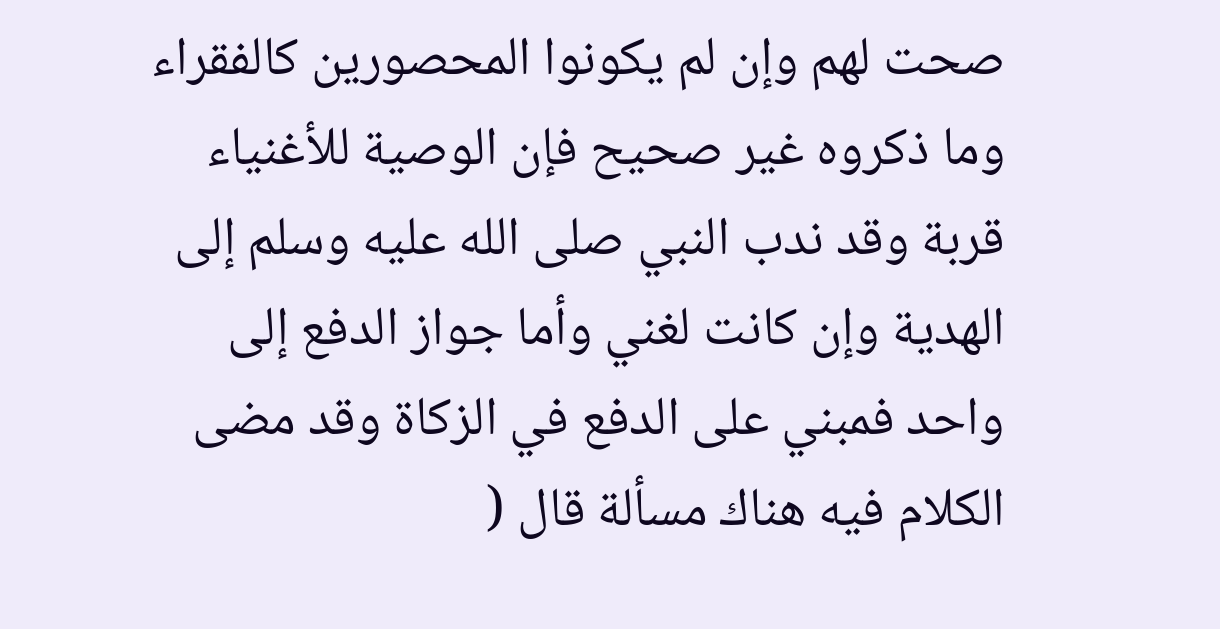صحت لهم وإن لم يكونوا المحصورين كالفقراء وما ذكروه غير صحيح فإن الوصية للأغنياء قربة وقد ندب النبي صلى الله عليه وسلم إلى الهدية وإن كانت لغني وأما جواز الدفع إلى واحد فمبني على الدفع في الزكاة وقد مضى الكلام فيه هناك مسألة قال (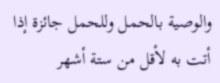والوصية بالحمل وللحمل جائزة إذا أتت به لأقل من ستة أشهر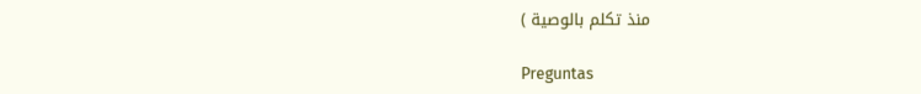منذ تكلم بالوصية )

Preguntas